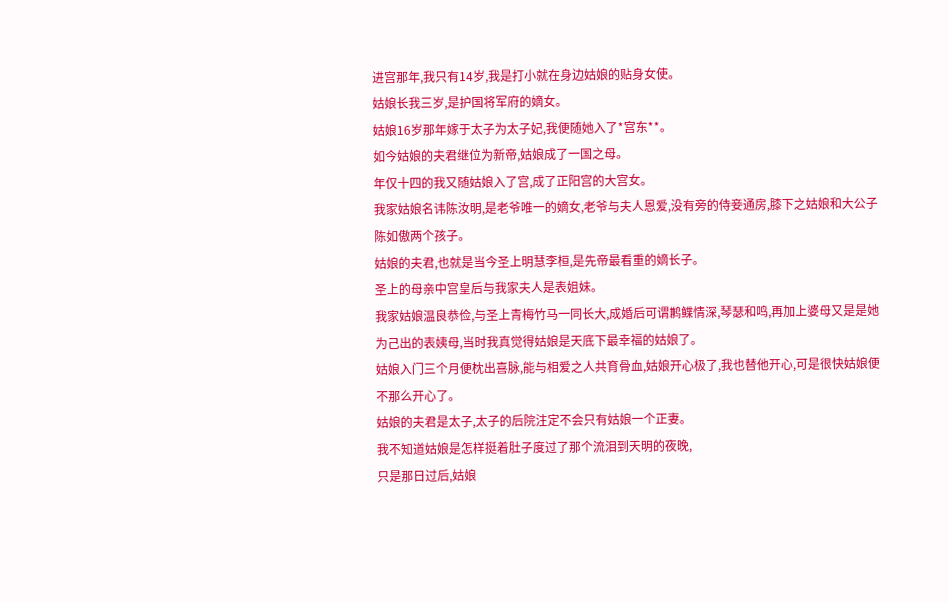进宫那年,我只有14岁,我是打小就在身边姑娘的贴身女使。
姑娘长我三岁,是护国将军府的嫡女。
姑娘16岁那年嫁于太子为太子妃,我便随她入了*宫东**。
如今姑娘的夫君继位为新帝,姑娘成了一国之母。
年仅十四的我又随姑娘入了宫,成了正阳宫的大宫女。
我家姑娘名讳陈汝明,是老爷唯一的嫡女,老爷与夫人恩爱,没有旁的侍妾通房,膝下之姑娘和大公子陈如傲两个孩子。
姑娘的夫君,也就是当今圣上明慧李桓,是先帝最看重的嫡长子。
圣上的母亲中宫皇后与我家夫人是表姐妹。
我家姑娘温良恭俭,与圣上青梅竹马一同长大,成婚后可谓鹣鲽情深,琴瑟和鸣,再加上婆母又是是她为己出的表姨母,当时我真觉得姑娘是天底下最幸福的姑娘了。
姑娘入门三个月便枕出喜脉,能与相爱之人共育骨血,姑娘开心极了,我也替他开心,可是很快姑娘便不那么开心了。
姑娘的夫君是太子,太子的后院注定不会只有姑娘一个正妻。
我不知道姑娘是怎样挺着肚子度过了那个流泪到天明的夜晚,
只是那日过后,姑娘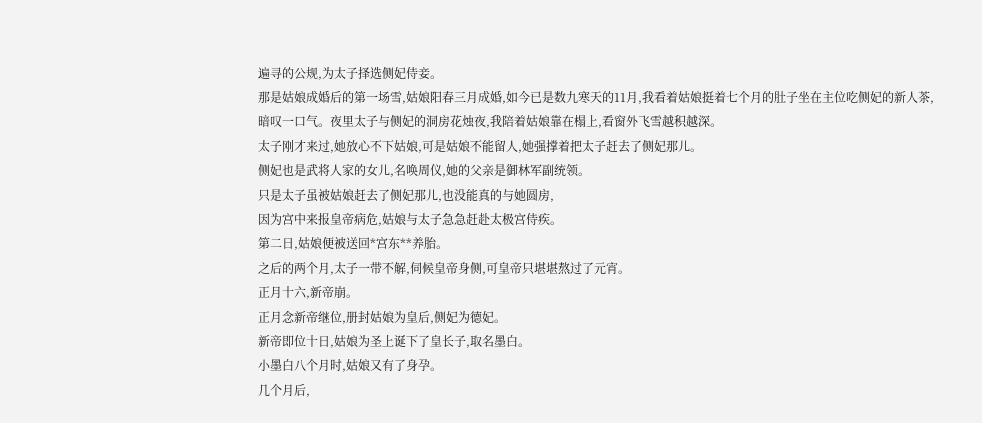遍寻的公规,为太子择选侧妃侍妾。
那是姑娘成婚后的第一场雪,姑娘阳春三月成婚,如今已是数九寒天的11月,我看着姑娘挺着七个月的肚子坐在主位吃侧妃的新人茶,
暗叹一口气。夜里太子与侧妃的洞房花烛夜,我陪着姑娘靠在榻上,看窗外飞雪越积越深。
太子刚才来过,她放心不下姑娘,可是姑娘不能留人,她强撑着把太子赶去了侧妃那儿。
侧妃也是武将人家的女儿,名唤周仪,她的父亲是御林军副统领。
只是太子虽被姑娘赶去了侧妃那儿,也没能真的与她圆房,
因为宫中来报皇帝病危,姑娘与太子急急赶赴太极宫侍疾。
第二日,姑娘便被送回*宫东**养胎。
之后的两个月,太子一带不解,伺候皇帝身侧,可皇帝只堪堪熬过了元宵。
正月十六,新帝崩。
正月念新帝继位,册封姑娘为皇后,侧妃为德妃。
新帝即位十日,姑娘为圣上诞下了皇长子,取名墨白。
小墨白八个月时,姑娘又有了身孕。
几个月后,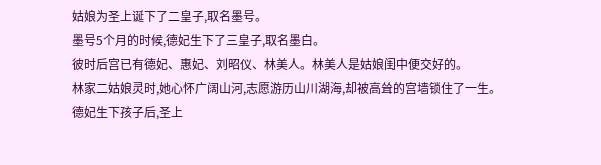姑娘为圣上诞下了二皇子,取名墨号。
墨号5个月的时候,德妃生下了三皇子,取名墨白。
彼时后宫已有德妃、惠妃、刘昭仪、林美人。林美人是姑娘闺中便交好的。
林家二姑娘灵时,她心怀广阔山河,志愿游历山川湖海,却被高耸的宫墙锁住了一生。
德妃生下孩子后,圣上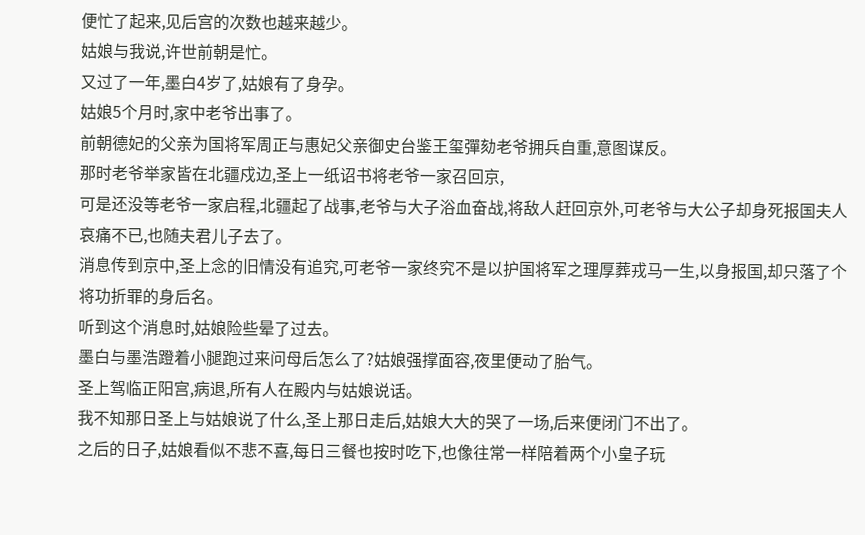便忙了起来,见后宫的次数也越来越少。
姑娘与我说,许世前朝是忙。
又过了一年,墨白4岁了,姑娘有了身孕。
姑娘5个月时,家中老爷出事了。
前朝德妃的父亲为国将军周正与惠妃父亲御史台鉴王玺彈劾老爷拥兵自重,意图谋反。
那时老爷举家皆在北疆戍边,圣上一纸诏书将老爷一家召回京,
可是还没等老爷一家启程,北疆起了战事,老爷与大子浴血奋战,将敌人赶回京外,可老爷与大公子却身死报国夫人哀痛不已,也随夫君儿子去了。
消息传到京中,圣上念的旧情没有追究,可老爷一家终究不是以护国将军之理厚葬戎马一生,以身报国,却只落了个将功折罪的身后名。
听到这个消息时,姑娘险些晕了过去。
墨白与墨浩蹬着小腿跑过来问母后怎么了?姑娘强撑面容,夜里便动了胎气。
圣上驾临正阳宫,病退,所有人在殿内与姑娘说话。
我不知那日圣上与姑娘说了什么,圣上那日走后,姑娘大大的哭了一场,后来便闭门不出了。
之后的日子,姑娘看似不悲不喜,每日三餐也按时吃下,也像往常一样陪着两个小皇子玩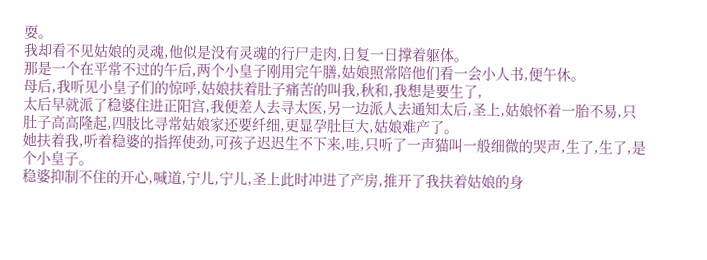耍。
我却看不见姑娘的灵魂,他似是没有灵魂的行尸走肉,日复一日撑着躯体。
那是一个在平常不过的午后,两个小皇子刚用完午膳,姑娘照常陪他们看一会小人书,便午休。
母后,我听见小皇子们的惊呼,姑娘扶着肚子痛苦的叫我,秋和,我想是要生了,
太后早就派了稳婆住进正阳宫,我便差人去寻太医,另一边派人去通知太后,圣上,姑娘怀着一胎不易,只肚子高高隆起,四肢比寻常姑娘家还要纤细,更显孕肚巨大,姑娘难产了。
她扶着我,听着稳婆的指挥使劲,可孩子迟迟生不下来,哇,只听了一声猫叫一般细微的哭声,生了,生了,是个小皇子。
稳婆抑制不住的开心,喊道,宁儿,宁儿,圣上此时冲进了产房,推开了我扶着姑娘的身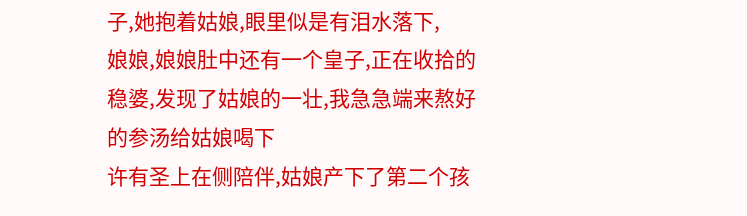子,她抱着姑娘,眼里似是有泪水落下,
娘娘,娘娘肚中还有一个皇子,正在收拾的稳婆,发现了姑娘的一壮,我急急端来熬好的参汤给姑娘喝下
许有圣上在侧陪伴,姑娘产下了第二个孩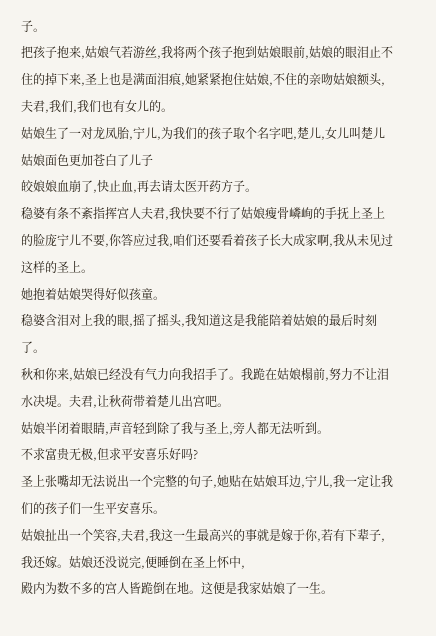子。
把孩子抱来,姑娘气若游丝,我将两个孩子抱到姑娘眼前,姑娘的眼泪止不住的掉下来,圣上也是满面泪痕,她紧紧抱住姑娘,不住的亲吻姑娘额头,夫君,我们,我们也有女儿的。
姑娘生了一对龙凤胎,宁儿,为我们的孩子取个名字吧,楚儿,女儿叫楚儿姑娘面色更加苍白了儿子
皎娘娘血崩了,快止血,再去请太医开药方子。
稳婆有条不紊指挥宫人夫君,我快要不行了姑娘瘦骨嶙峋的手抚上圣上的脸庞宁儿不要,你答应过我,咱们还要看着孩子长大成家啊,我从未见过这样的圣上。
她抱着姑娘哭得好似孩童。
稳婆含泪对上我的眼,摇了摇头,我知道这是我能陪着姑娘的最后时刻了。
秋和你来,姑娘已经没有气力向我招手了。我跪在姑娘榻前,努力不让泪水决堤。夫君,让秋荷带着楚儿出宫吧。
姑娘半闭着眼睛,声音轻到除了我与圣上,旁人都无法听到。
不求富贵无极,但求平安喜乐好吗?
圣上张嘴却无法说出一个完整的句子,她贴在姑娘耳边,宁儿,我一定让我们的孩子们一生平安喜乐。
姑娘扯出一个笑容,夫君,我这一生最高兴的事就是嫁于你,若有下辈子,我还嫁。姑娘还没说完,便睡倒在圣上怀中,
殿内为数不多的宫人皆跪倒在地。这便是我家姑娘了一生。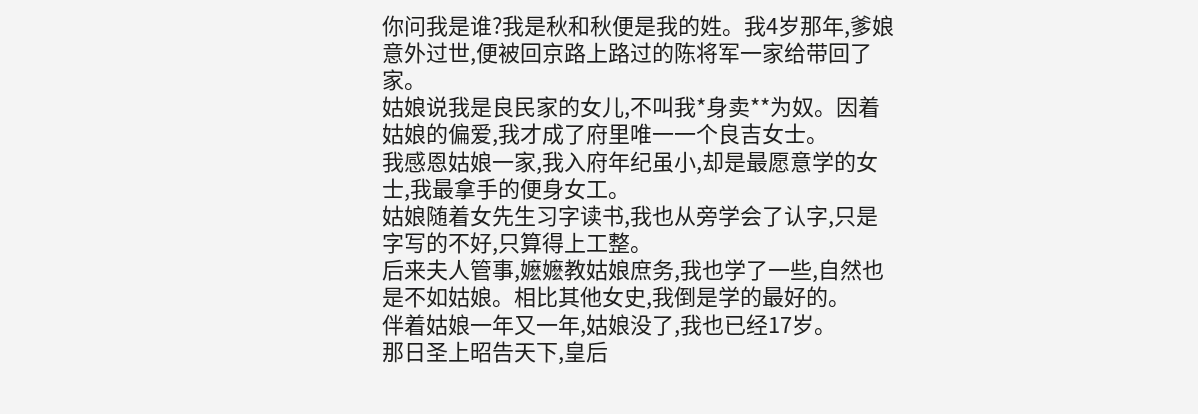你问我是谁?我是秋和秋便是我的姓。我4岁那年,爹娘意外过世,便被回京路上路过的陈将军一家给带回了家。
姑娘说我是良民家的女儿,不叫我*身卖**为奴。因着姑娘的偏爱,我才成了府里唯一一个良吉女士。
我感恩姑娘一家,我入府年纪虽小,却是最愿意学的女士,我最拿手的便身女工。
姑娘随着女先生习字读书,我也从旁学会了认字,只是字写的不好,只算得上工整。
后来夫人管事,嬷嬷教姑娘庶务,我也学了一些,自然也是不如姑娘。相比其他女史,我倒是学的最好的。
伴着姑娘一年又一年,姑娘没了,我也已经17岁。
那日圣上昭告天下,皇后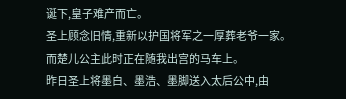诞下,皇子难产而亡。
圣上顾念旧情,重新以护国将军之一厚葬老爷一家。
而楚儿公主此时正在随我出宫的马车上。
昨日圣上将墨白、墨浩、墨脚送入太后公中,由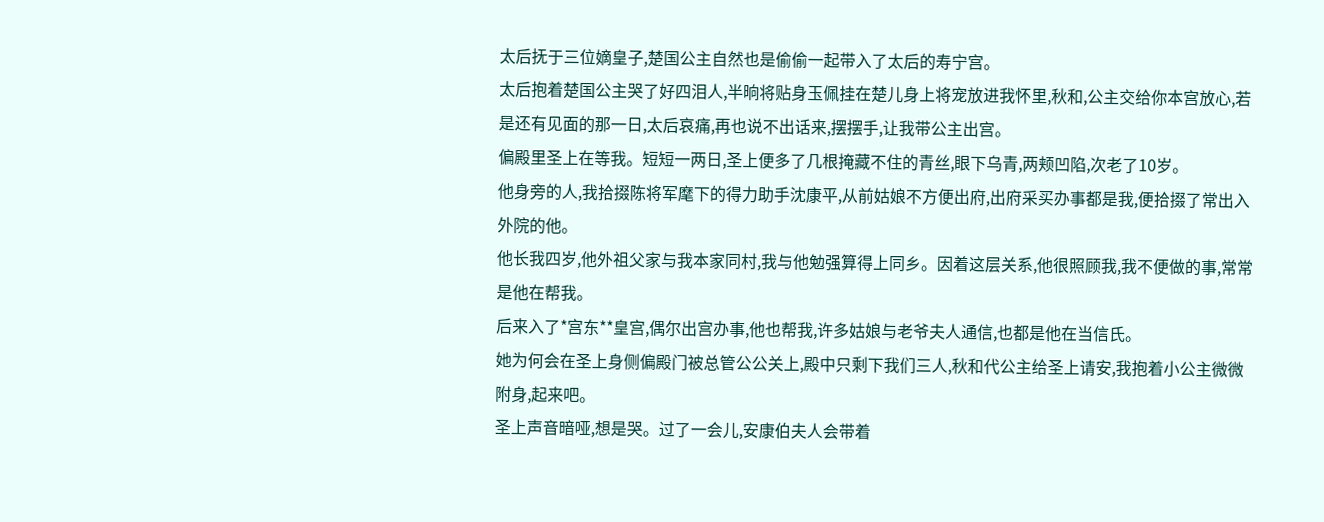太后抚于三位嫡皇子,楚国公主自然也是偷偷一起带入了太后的寿宁宫。
太后抱着楚国公主哭了好四泪人,半晌将贴身玉佩挂在楚儿身上将宠放进我怀里,秋和,公主交给你本宫放心,若是还有见面的那一日,太后哀痛,再也说不出话来,摆摆手,让我带公主出宫。
偏殿里圣上在等我。短短一两日,圣上便多了几根掩藏不住的青丝,眼下乌青,两颊凹陷,次老了10岁。
他身旁的人,我拾掇陈将军麾下的得力助手沈康平,从前姑娘不方便出府,出府采买办事都是我,便拾掇了常出入外院的他。
他长我四岁,他外祖父家与我本家同村,我与他勉强算得上同乡。因着这层关系,他很照顾我,我不便做的事,常常是他在帮我。
后来入了*宫东**皇宫,偶尔出宫办事,他也帮我,许多姑娘与老爷夫人通信,也都是他在当信氏。
她为何会在圣上身侧偏殿门被总管公公关上,殿中只剩下我们三人,秋和代公主给圣上请安,我抱着小公主微微附身,起来吧。
圣上声音暗哑,想是哭。过了一会儿,安康伯夫人会带着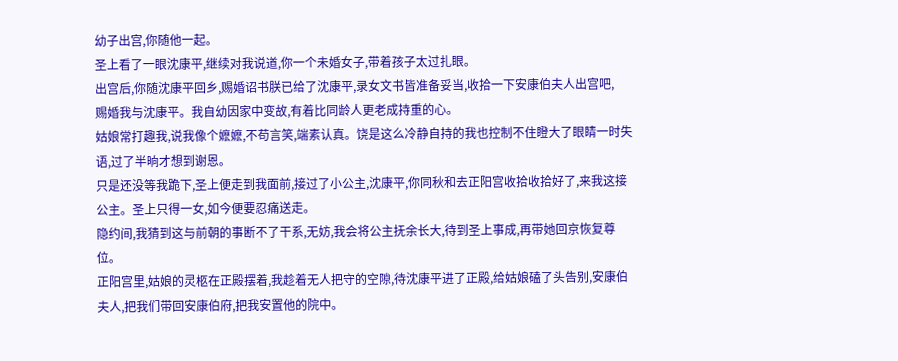幼子出宫,你随他一起。
圣上看了一眼沈康平,继续对我说道,你一个未婚女子,带着孩子太过扎眼。
出宫后,你随沈康平回乡,赐婚诏书朕已给了沈康平,录女文书皆准备妥当,收拾一下安康伯夫人出宫吧,
赐婚我与沈康平。我自幼因家中变故,有着比同龄人更老成持重的心。
姑娘常打趣我,说我像个嬷嬷,不苟言笑,端素认真。饶是这么冷静自持的我也控制不住瞪大了眼睛一时失语,过了半晌才想到谢恩。
只是还没等我跪下,圣上便走到我面前,接过了小公主,沈康平,你同秋和去正阳宫收拾收拾好了,来我这接公主。圣上只得一女,如今便要忍痛送走。
隐约间,我猜到这与前朝的事断不了干系,无妨,我会将公主抚余长大,待到圣上事成,再带她回京恢复尊位。
正阳宫里,姑娘的灵柩在正殿摆着,我趁着无人把守的空隙,待沈康平进了正殿,给姑娘磕了头告别,安康伯夫人,把我们带回安康伯府,把我安置他的院中。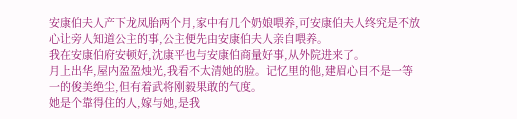安康伯夫人产下龙凤胎两个月,家中有几个奶娘喂养,可安康伯夫人终究是不放心让旁人知道公主的事,公主便先由安康伯夫人亲自喂养。
我在安康伯府安顿好,沈康平也与安康伯商量好事,从外院进来了。
月上出华,屋内盈盈烛光,我看不太清她的脸。记忆里的他,建眉心目不是一等一的俊美绝尘,但有着武将刚毅果敢的气度。
她是个靠得住的人,嫁与她,是我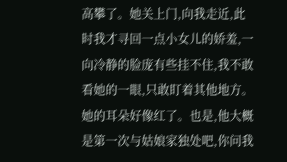高攀了。她关上门,向我走近,此时我才寻回一点小女儿的娇羞,一向冷静的脸庞有些挂不住,我不敢看她的一眼,只敢盯着其他地方。
她的耳朵好像红了。也是,他大概是第一次与姑娘家独处吧,你问我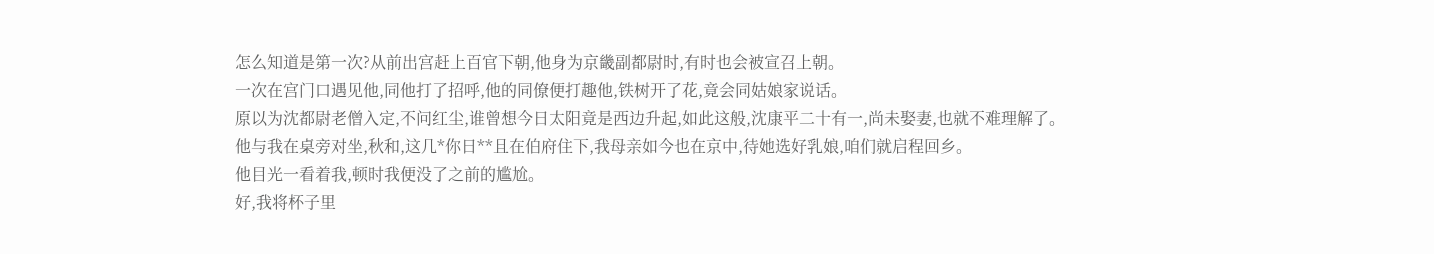怎么知道是第一次?从前出宫赶上百官下朝,他身为京畿副都尉时,有时也会被宣召上朝。
一次在宫门口遇见他,同他打了招呼,他的同僚便打趣他,铁树开了花,竟会同姑娘家说话。
原以为沈都尉老僧入定,不问红尘,谁曾想今日太阳竟是西边升起,如此这般,沈康平二十有一,尚未娶妻,也就不难理解了。
他与我在桌旁对坐,秋和,这几*你日**且在伯府住下,我母亲如今也在京中,待她选好乳娘,咱们就启程回乡。
他目光一看着我,顿时我便没了之前的尴尬。
好,我将杯子里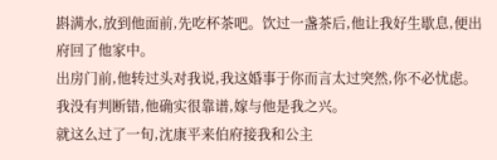斟满水,放到他面前,先吃杯茶吧。饮过一盏茶后,他让我好生歇息,便出府回了他家中。
出房门前,他转过头对我说,我这婚事于你而言太过突然,你不必忧虑。
我没有判断错,他确实很靠谱,嫁与他是我之兴。
就这么过了一旬,沈康平来伯府接我和公主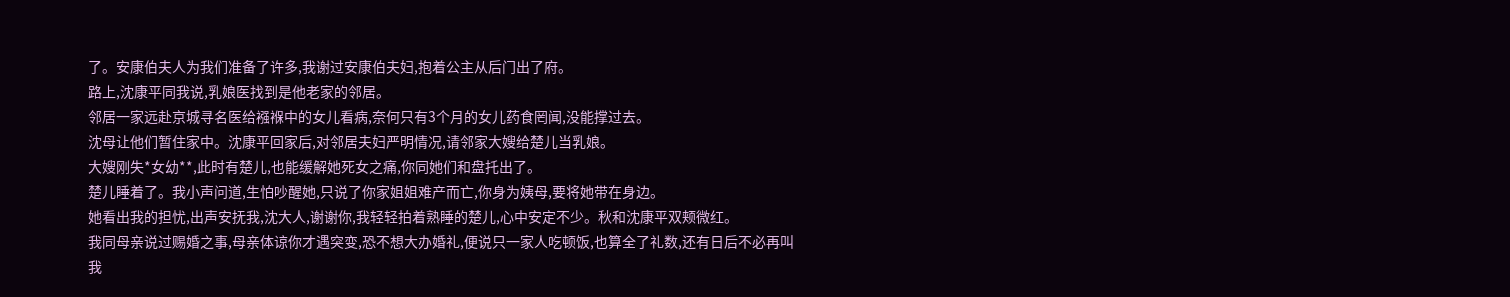了。安康伯夫人为我们准备了许多,我谢过安康伯夫妇,抱着公主从后门出了府。
路上,沈康平同我说,乳娘医找到是他老家的邻居。
邻居一家远赴京城寻名医给襁褓中的女儿看病,奈何只有3个月的女儿药食罔闻,没能撑过去。
沈母让他们暂住家中。沈康平回家后,对邻居夫妇严明情况,请邻家大嫂给楚儿当乳娘。
大嫂刚失*女幼**,此时有楚儿,也能缓解她死女之痛,你同她们和盘托出了。
楚儿睡着了。我小声问道,生怕吵醒她,只说了你家姐姐难产而亡,你身为姨母,要将她带在身边。
她看出我的担忧,出声安抚我,沈大人,谢谢你,我轻轻拍着熟睡的楚儿,心中安定不少。秋和沈康平双颊微红。
我同母亲说过赐婚之事,母亲体谅你才遇突变,恐不想大办婚礼,便说只一家人吃顿饭,也算全了礼数,还有日后不必再叫我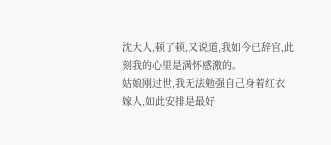沈大人,顿了顿,又说道,我如今已辞官,此刻我的心里是满怀感激的。
姑娘刚过世,我无法勉强自己身着红衣嫁人,如此安排是最好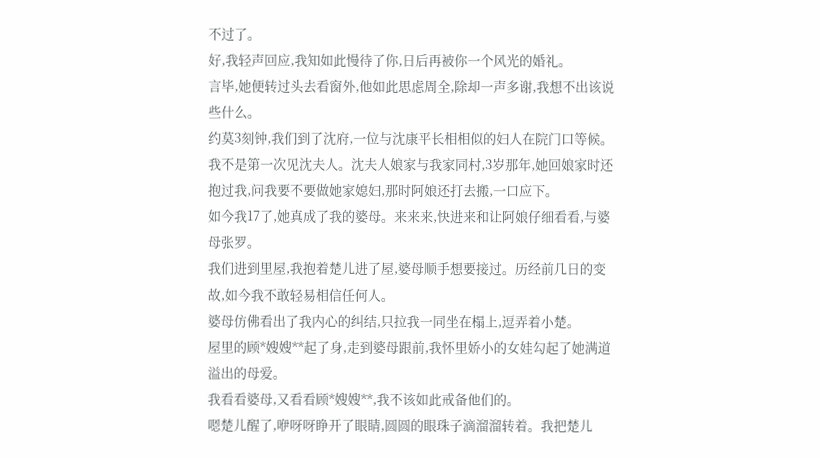不过了。
好,我轻声回应,我知如此慢待了你,日后再被你一个风光的婚礼。
言毕,她便转过头去看窗外,他如此思虑周全,除却一声多谢,我想不出该说些什么。
约莫3刻钟,我们到了沈府,一位与沈康平长相相似的妇人在院门口等候。
我不是第一次见沈夫人。沈夫人娘家与我家同村,3岁那年,她回娘家时还抱过我,问我要不要做她家媳妇,那时阿娘还打去搬,一口应下。
如今我17了,她真成了我的婆母。来来来,快进来和让阿娘仔细看看,与婆母张罗。
我们进到里屋,我抱着楚儿进了屋,婆母顺手想要接过。历经前几日的变故,如今我不敢轻易相信任何人。
婆母仿佛看出了我内心的纠结,只拉我一同坐在榻上,逗弄着小楚。
屋里的顾*嫂嫂**起了身,走到婆母跟前,我怀里娇小的女娃勾起了她满道溢出的母爱。
我看看婆母,又看看顾*嫂嫂**,我不该如此戒备他们的。
嗯楚儿醒了,咿呀呀睁开了眼睛,圆圆的眼珠子滴溜溜转着。我把楚儿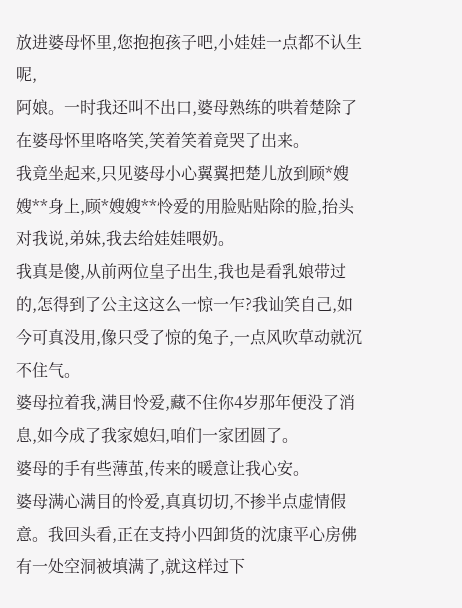放进婆母怀里,您抱抱孩子吧,小娃娃一点都不认生呢,
阿娘。一时我还叫不出口,婆母熟练的哄着楚除了在婆母怀里咯咯笑,笑着笑着竟哭了出来。
我竟坐起来,只见婆母小心翼翼把楚儿放到顾*嫂嫂**身上,顾*嫂嫂**怜爱的用脸贴贴除的脸,抬头对我说,弟妹,我去给娃娃喂奶。
我真是傻,从前两位皇子出生,我也是看乳娘带过的,怎得到了公主这这么一惊一乍?我讪笑自己,如今可真没用,像只受了惊的兔子,一点风吹草动就沉不住气。
婆母拉着我,满目怜爱,藏不住你4岁那年便没了消息,如今成了我家媳妇,咱们一家团圆了。
婆母的手有些薄茧,传来的暖意让我心安。
婆母满心满目的怜爱,真真切切,不掺半点虚情假意。我回头看,正在支持小四卸货的沈康平心房佛有一处空洞被填满了,就这样过下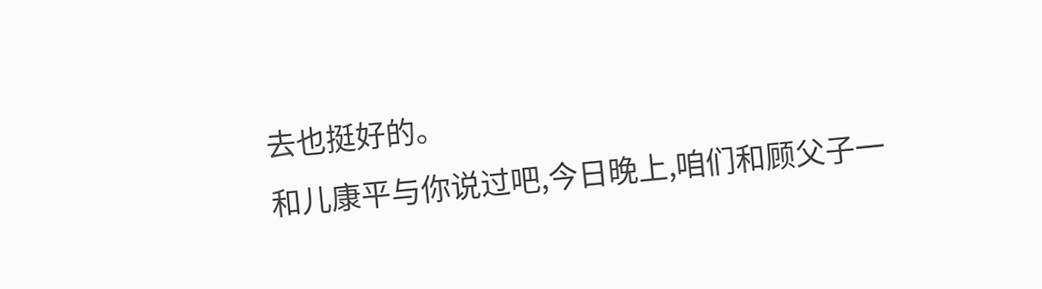去也挺好的。
和儿康平与你说过吧,今日晚上,咱们和顾父子一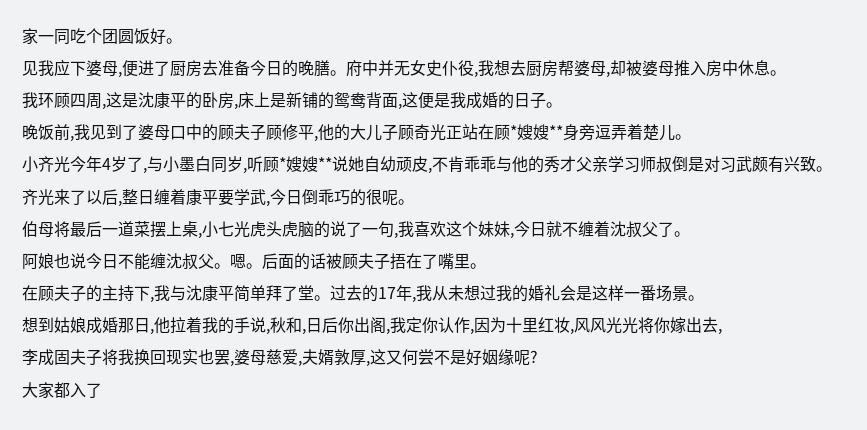家一同吃个团圆饭好。
见我应下婆母,便进了厨房去准备今日的晚膳。府中并无女史仆役,我想去厨房帮婆母,却被婆母推入房中休息。
我环顾四周,这是沈康平的卧房,床上是新铺的鸳鸯背面,这便是我成婚的日子。
晚饭前,我见到了婆母口中的顾夫子顾修平,他的大儿子顾奇光正站在顾*嫂嫂**身旁逗弄着楚儿。
小齐光今年4岁了,与小墨白同岁,听顾*嫂嫂**说她自幼顽皮,不肯乖乖与他的秀才父亲学习师叔倒是对习武颇有兴致。
齐光来了以后,整日缠着康平要学武,今日倒乖巧的很呢。
伯母将最后一道菜摆上桌,小七光虎头虎脑的说了一句,我喜欢这个妹妹,今日就不缠着沈叔父了。
阿娘也说今日不能缠沈叔父。嗯。后面的话被顾夫子捂在了嘴里。
在顾夫子的主持下,我与沈康平简单拜了堂。过去的17年,我从未想过我的婚礼会是这样一番场景。
想到姑娘成婚那日,他拉着我的手说,秋和,日后你出阁,我定你认作,因为十里红妆,风风光光将你嫁出去,
李成固夫子将我换回现实也罢,婆母慈爱,夫婿敦厚,这又何尝不是好姻缘呢?
大家都入了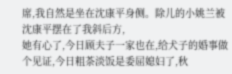席,我自然是坐在沈康平身侧。除儿的小姚兰被沈康平摆在了我斜后方,
她有心了,今日顾夫子一家也在,给犬子的婚事做个见证,今日粗茶淡饭是委屈媳妇了,秋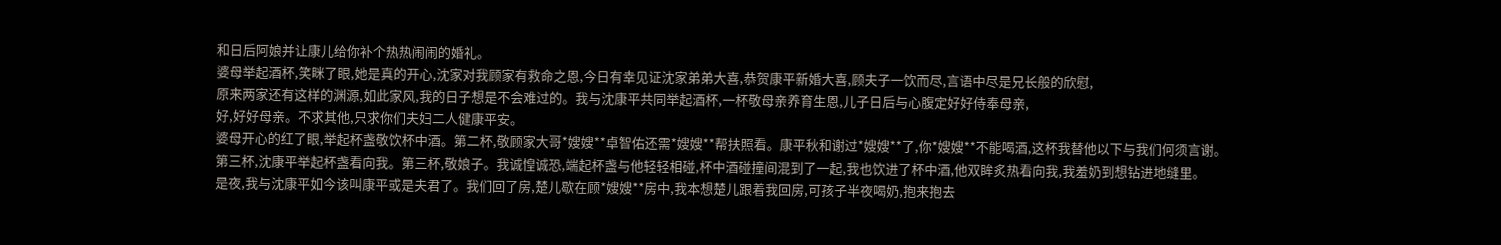和日后阿娘并让康儿给你补个热热闹闹的婚礼。
婆母举起酒杯,笑眯了眼,她是真的开心,沈家对我顾家有救命之恩,今日有幸见证沈家弟弟大喜,恭贺康平新婚大喜,顾夫子一饮而尽,言语中尽是兄长般的欣慰,
原来两家还有这样的渊源,如此家风,我的日子想是不会难过的。我与沈康平共同举起酒杯,一杯敬母亲养育生恩,儿子日后与心腹定好好侍奉母亲,
好,好好母亲。不求其他,只求你们夫妇二人健康平安。
婆母开心的红了眼,举起杯盏敬饮杯中酒。第二杯,敬顾家大哥*嫂嫂**卓智佑还需*嫂嫂**帮扶照看。康平秋和谢过*嫂嫂**了,你*嫂嫂**不能喝酒,这杯我替他以下与我们何须言谢。
第三杯,沈康平举起杯盏看向我。第三杯,敬娘子。我诚惶诚恐,端起杯盏与他轻轻相碰,杯中酒碰撞间混到了一起,我也饮进了杯中酒,他双眸炙热看向我,我羞奶到想钻进地缝里。
是夜,我与沈康平如今该叫康平或是夫君了。我们回了房,楚儿歇在顾*嫂嫂**房中,我本想楚儿跟着我回房,可孩子半夜喝奶,抱来抱去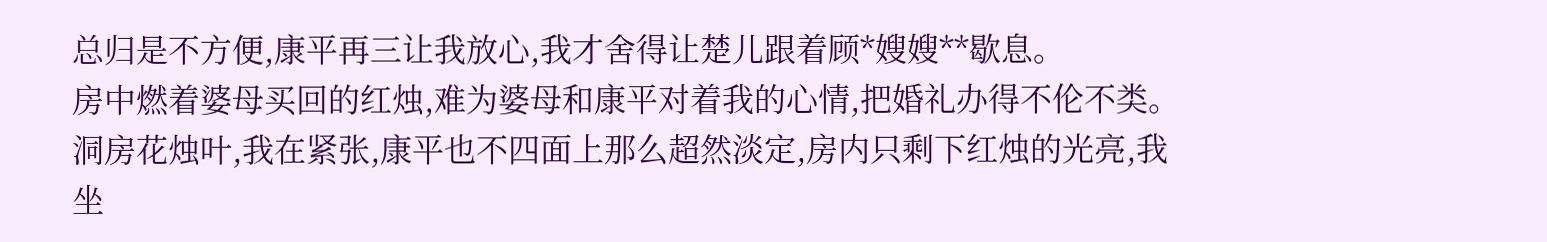总归是不方便,康平再三让我放心,我才舍得让楚儿跟着顾*嫂嫂**歇息。
房中燃着婆母买回的红烛,难为婆母和康平对着我的心情,把婚礼办得不伦不类。
洞房花烛叶,我在紧张,康平也不四面上那么超然淡定,房内只剩下红烛的光亮,我坐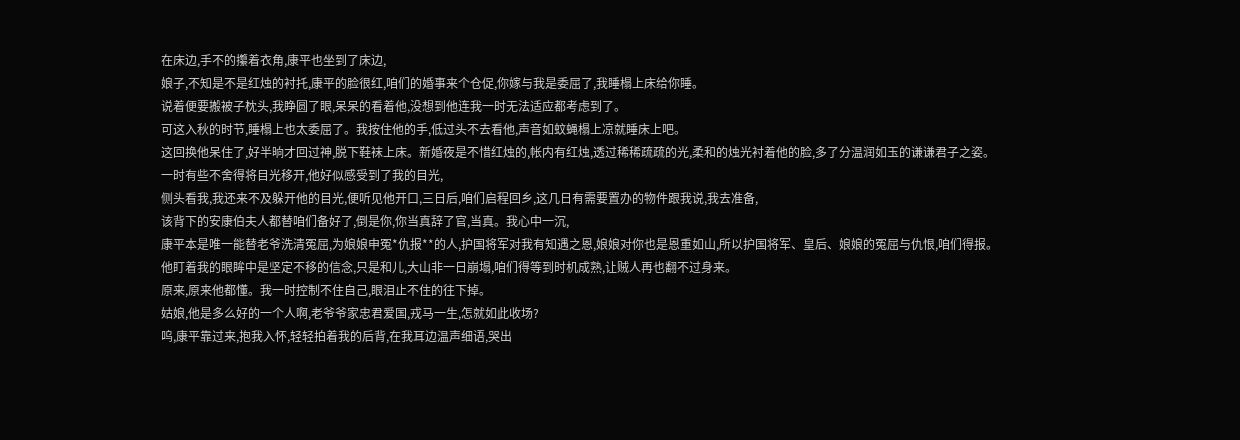在床边,手不的攥着衣角,康平也坐到了床边,
娘子,不知是不是红烛的衬托,康平的脸很红,咱们的婚事来个仓促,你嫁与我是委屈了,我睡榻上床给你睡。
说着便要搬被子枕头,我睁圆了眼,呆呆的看着他,没想到他连我一时无法适应都考虑到了。
可这入秋的时节,睡榻上也太委屈了。我按住他的手,低过头不去看他,声音如蚊蝇榻上凉就睡床上吧。
这回换他呆住了,好半晌才回过神,脱下鞋袜上床。新婚夜是不惜红烛的,帐内有红烛,透过稀稀疏疏的光,柔和的烛光衬着他的脸,多了分温润如玉的谦谦君子之姿。
一时有些不舍得将目光移开,他好似感受到了我的目光,
侧头看我,我还来不及躲开他的目光,便听见他开口,三日后,咱们启程回乡,这几日有需要置办的物件跟我说,我去准备,
该背下的安康伯夫人都替咱们备好了,倒是你,你当真辞了官,当真。我心中一沉,
康平本是唯一能替老爷洗清冤屈,为娘娘申冤*仇报**的人,护国将军对我有知遇之恩,娘娘对你也是恩重如山,所以护国将军、皇后、娘娘的冤屈与仇恨,咱们得报。
他盯着我的眼眸中是坚定不移的信念,只是和儿,大山非一日崩塌,咱们得等到时机成熟,让贼人再也翻不过身来。
原来,原来他都懂。我一时控制不住自己,眼泪止不住的往下掉。
姑娘,他是多么好的一个人啊,老爷爷家忠君爱国,戎马一生,怎就如此收场?
呜,康平靠过来,抱我入怀,轻轻拍着我的后背,在我耳边温声细语,哭出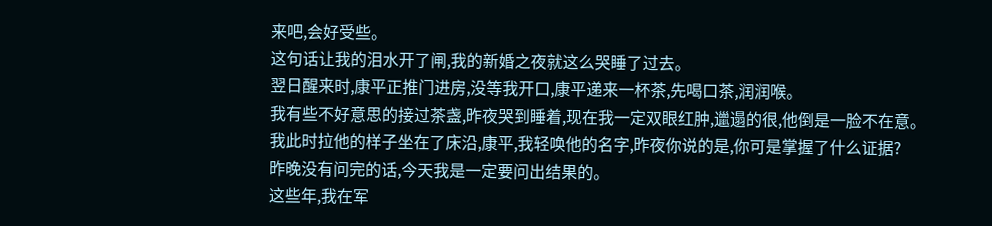来吧,会好受些。
这句话让我的泪水开了闸,我的新婚之夜就这么哭睡了过去。
翌日醒来时,康平正推门进房,没等我开口,康平递来一杯茶,先喝口茶,润润喉。
我有些不好意思的接过茶盏,昨夜哭到睡着,现在我一定双眼红肿,邋遢的很,他倒是一脸不在意。
我此时拉他的样子坐在了床沿,康平,我轻唤他的名字,昨夜你说的是,你可是掌握了什么证据?
昨晚没有问完的话,今天我是一定要问出结果的。
这些年,我在军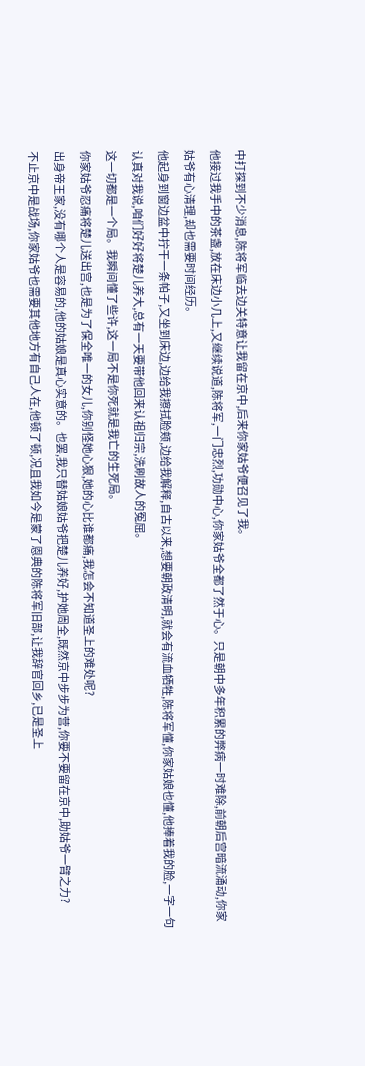中打探到不少消息,陈将军临去边关特意让我留在京中,后来你家姑爷便召见了我。
他接过我手中的茶盏,放在床边小几上,又继续说道,陈将军,一门忠烈,功勋中心,你家姑爷全都了然于心。只是朝中多年积累的弊病一时难除,前朝后宫暗流涌动,你家姑爷有心清理,却也需要时间经历。
他起身到窗边盆中拧干一条帕子,又坐到床边,边给我擦拭脸颊,边给我解释,自古以来,想要朝政清明,就会有流血牺牲,陈将军懂,你家姑娘也懂,他捧着我的脸,一字一句认真对我说,咱们好好将楚儿养大,总有一天要带他回来认祖归宗,洗刷故人的冤屈。
这一切都是一个局。我瞬间懂了些许,这一局不是你死就是我亡的生死局。
你家姑爷忍痛将楚儿送出宫,也是为了保全唯一的女儿,你别怪她心狠,她的心比谁都痛,我怎会不知道圣上的难处呢?
出身帝王家,没有哪个人是容易的,他的姑娘是真心实意的。也罢,我只替姑娘姑爷把楚儿养好,护她周全,既然京中步步为营,你要不要留在京中,助姑爷一臂之力?
不止京中是战场,你家姑爷也需要其他地方有自己人在,他顿了顿,况且我如今是蒙了恩典的陈将军旧部,让我辞官回乡,已是圣上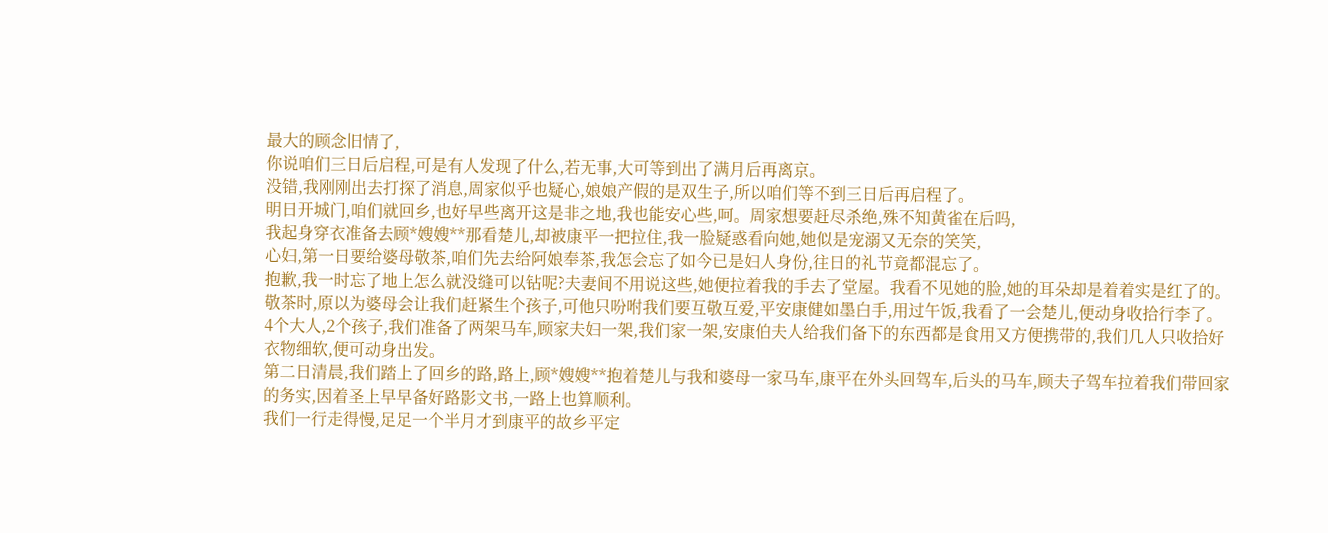最大的顾念旧情了,
你说咱们三日后启程,可是有人发现了什么,若无事,大可等到出了满月后再离京。
没错,我刚刚出去打探了消息,周家似乎也疑心,娘娘产假的是双生子,所以咱们等不到三日后再启程了。
明日开城门,咱们就回乡,也好早些离开这是非之地,我也能安心些,呵。周家想要赶尽杀绝,殊不知黄雀在后吗,
我起身穿衣准备去顾*嫂嫂**那看楚儿,却被康平一把拉住,我一脸疑惑看向她,她似是宠溺又无奈的笑笑,
心妇,第一日要给婆母敬茶,咱们先去给阿娘奉茶,我怎会忘了如今已是妇人身份,往日的礼节竟都混忘了。
抱歉,我一时忘了地上怎么就没缝可以钻呢?夫妻间不用说这些,她便拉着我的手去了堂屋。我看不见她的脸,她的耳朵却是着着实是红了的。
敬茶时,原以为婆母会让我们赶紧生个孩子,可他只吩咐我们要互敬互爱,平安康健如墨白手,用过午饭,我看了一会楚儿,便动身收拾行李了。
4个大人,2个孩子,我们准备了两架马车,顾家夫妇一架,我们家一架,安康伯夫人给我们备下的东西都是食用又方便携带的,我们几人只收拾好衣物细软,便可动身出发。
第二日清晨,我们踏上了回乡的路,路上,顾*嫂嫂**抱着楚儿与我和婆母一家马车,康平在外头回驾车,后头的马车,顾夫子驾车拉着我们带回家的务实,因着圣上早早备好路影文书,一路上也算顺利。
我们一行走得慢,足足一个半月才到康平的故乡平定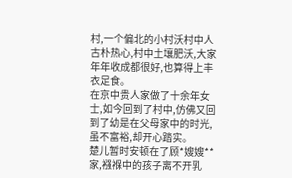村,一个偏北的小村沃村中人古朴热心,村中土壤肥沃,大家年年收成都很好,也算得上丰衣足食。
在京中贵人家做了十余年女士,如今回到了村中,仿佛又回到了幼是在父母家中的时光,虽不富裕,却开心踏实。
楚儿暂时安顿在了顾*嫂嫂**家,襁褓中的孩子离不开乳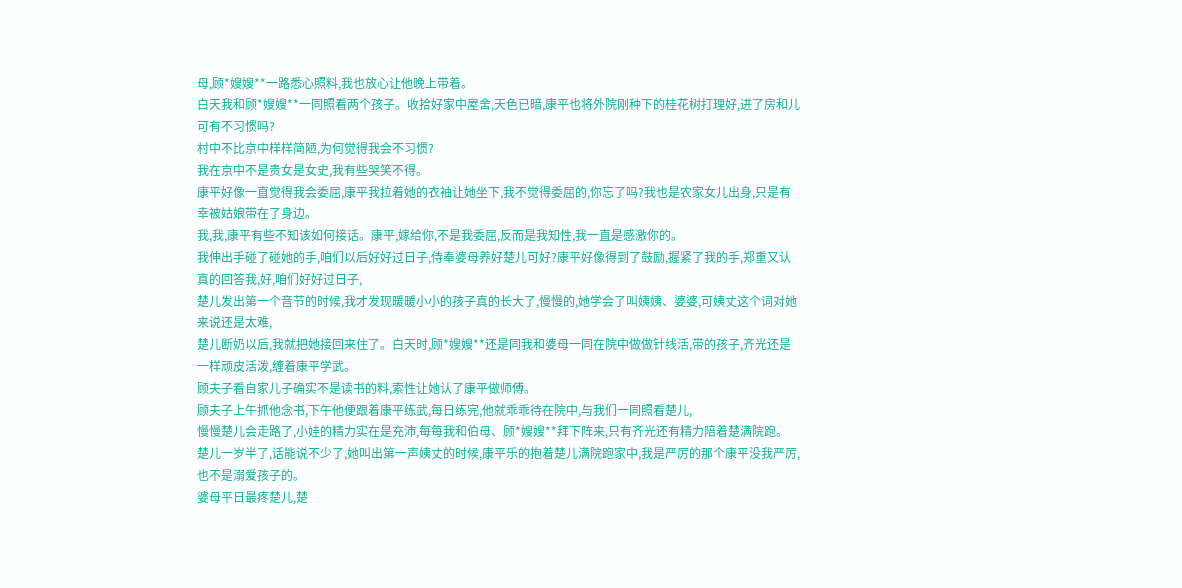母,顾*嫂嫂**一路悉心照料,我也放心让他晚上带着。
白天我和顾*嫂嫂**一同照看两个孩子。收拾好家中屋舍,天色已暗,康平也将外院刚种下的桂花树打理好,进了房和儿可有不习惯吗?
村中不比京中样样简陋,为何觉得我会不习惯?
我在京中不是贵女是女史,我有些哭笑不得。
康平好像一直觉得我会委屈,康平我拉着她的衣袖让她坐下,我不觉得委屈的,你忘了吗?我也是农家女儿出身,只是有幸被姑娘带在了身边。
我,我,康平有些不知该如何接话。康平,嫁给你,不是我委屈,反而是我知性,我一直是感激你的。
我伸出手碰了碰她的手,咱们以后好好过日子,侍奉婆母养好楚儿可好?康平好像得到了鼓励,握紧了我的手,郑重又认真的回答我,好,咱们好好过日子,
楚儿发出第一个音节的时候,我才发现暖暖小小的孩子真的长大了,慢慢的,她学会了叫姨姨、婆婆,可姨丈这个词对她来说还是太难,
楚儿断奶以后,我就把她接回来住了。白天时,顾*嫂嫂**还是同我和婆母一同在院中做做针线活,带的孩子,齐光还是一样顽皮活泼,缠着康平学武。
顾夫子看自家儿子确实不是读书的料,索性让她认了康平做师傅。
顾夫子上午抓他念书,下午他便跟着康平练武,每日练完,他就乖乖待在院中,与我们一同照看楚儿,
慢慢楚儿会走路了,小娃的精力实在是充沛,每每我和伯母、顾*嫂嫂**拜下阵来,只有齐光还有精力陪着楚满院跑。
楚儿一岁半了,话能说不少了,她叫出第一声姨丈的时候,康平乐的抱着楚儿满院跑家中,我是严厉的那个康平没我严厉,也不是溺爱孩子的。
婆母平日最疼楚儿,楚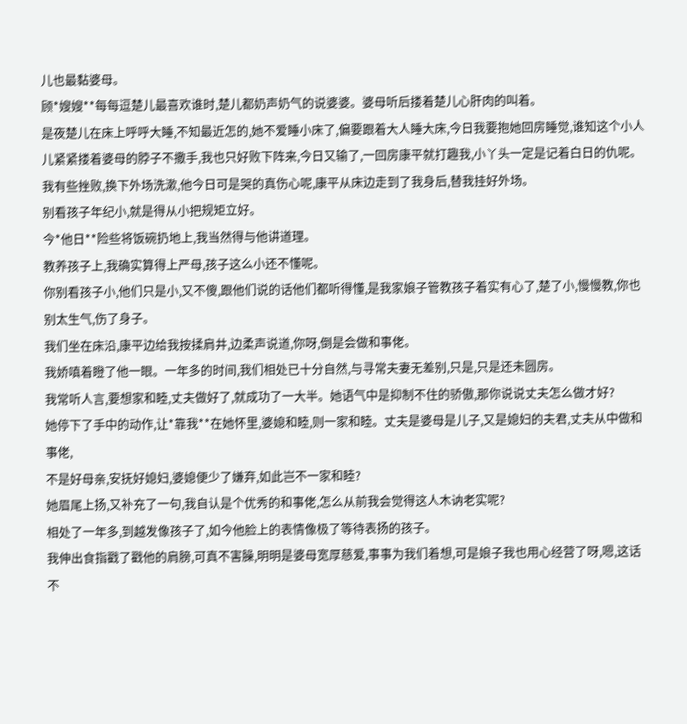儿也最黏婆母。
顾*嫂嫂**每每逗楚儿最喜欢谁时,楚儿都奶声奶气的说婆婆。婆母听后搂着楚儿心肝肉的叫着。
是夜楚儿在床上呼呼大睡,不知最近怎的,她不爱睡小床了,偏要跟着大人睡大床,今日我要抱她回房睡觉,谁知这个小人儿紧紧搂着婆母的脖子不撒手,我也只好败下阵来,今日又输了,一回房康平就打趣我,小丫头一定是记着白日的仇呢。
我有些挫败,换下外场洗漱,他今日可是哭的真伤心呢,康平从床边走到了我身后,替我挂好外场。
别看孩子年纪小,就是得从小把规矩立好。
今*他日**险些将饭碗扔地上,我当然得与他讲道理。
教养孩子上,我确实算得上严母,孩子这么小还不懂呢。
你别看孩子小,他们只是小,又不傻,跟他们说的话他们都听得懂,是我家娘子管教孩子着实有心了,楚了小,慢慢教,你也别太生气,伤了身子。
我们坐在床沿,康平边给我按揉肩井,边柔声说道,你呀,倒是会做和事佬。
我娇嗔着瞪了他一眼。一年多的时间,我们相处已十分自然,与寻常夫妻无差别,只是,只是还未圆房。
我常听人言,要想家和睦,丈夫做好了,就成功了一大半。她语气中是抑制不住的骄傲,那你说说丈夫怎么做才好?
她停下了手中的动作,让*靠我**在她怀里,婆媳和睦,则一家和睦。丈夫是婆母是儿子,又是媳妇的夫君,丈夫从中做和事佬,
不是好母亲,安抚好媳妇,婆媳便少了嫌弃,如此岂不一家和睦?
她眉尾上扬,又补充了一句,我自认是个优秀的和事佬,怎么从前我会觉得这人木讷老实呢?
相处了一年多,到越发像孩子了,如今他脸上的表情像极了等待表扬的孩子。
我伸出食指戳了戳他的肩膀,可真不害臊,明明是婆母宽厚慈爱,事事为我们着想,可是娘子我也用心经营了呀,嗯,这话不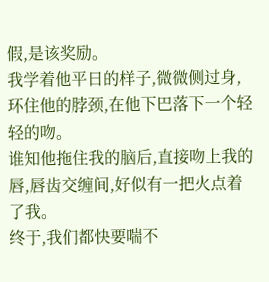假,是该奖励。
我学着他平日的样子,微微侧过身,环住他的脖颈,在他下巴落下一个轻轻的吻。
谁知他拖住我的脑后,直接吻上我的唇,唇齿交缠间,好似有一把火点着了我。
终于,我们都快要喘不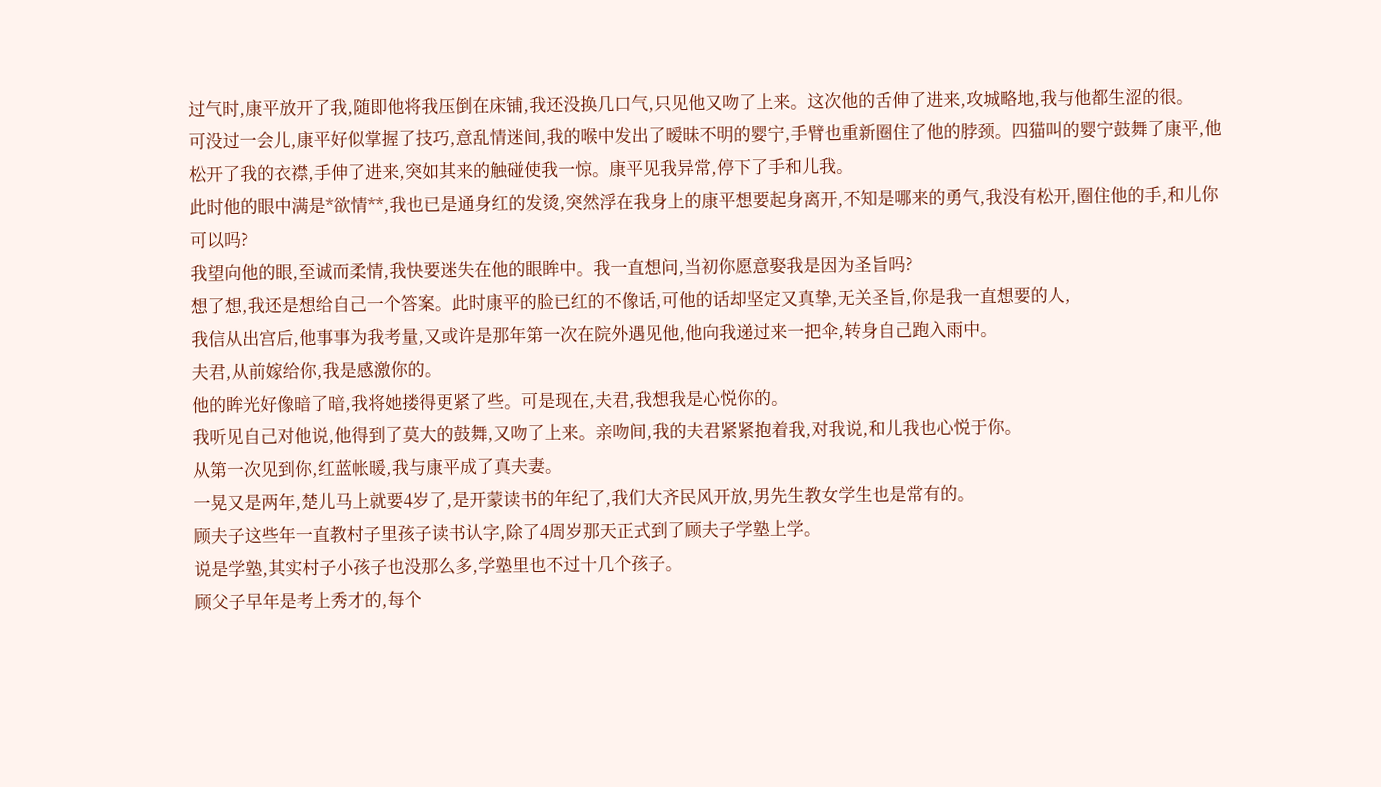过气时,康平放开了我,随即他将我压倒在床铺,我还没换几口气,只见他又吻了上来。这次他的舌伸了进来,攻城略地,我与他都生涩的很。
可没过一会儿,康平好似掌握了技巧,意乱情迷间,我的喉中发出了暧昧不明的婴宁,手臂也重新圈住了他的脖颈。四猫叫的婴宁鼓舞了康平,他松开了我的衣襟,手伸了进来,突如其来的触碰使我一惊。康平见我异常,停下了手和儿我。
此时他的眼中满是*欲情**,我也已是通身红的发烫,突然浮在我身上的康平想要起身离开,不知是哪来的勇气,我没有松开,圈住他的手,和儿你可以吗?
我望向他的眼,至诚而柔情,我快要迷失在他的眼眸中。我一直想问,当初你愿意娶我是因为圣旨吗?
想了想,我还是想给自己一个答案。此时康平的脸已红的不像话,可他的话却坚定又真挚,无关圣旨,你是我一直想要的人,
我信从出宫后,他事事为我考量,又或许是那年第一次在院外遇见他,他向我递过来一把伞,转身自己跑入雨中。
夫君,从前嫁给你,我是感激你的。
他的眸光好像暗了暗,我将她搂得更紧了些。可是现在,夫君,我想我是心悦你的。
我听见自己对他说,他得到了莫大的鼓舞,又吻了上来。亲吻间,我的夫君紧紧抱着我,对我说,和儿我也心悦于你。
从第一次见到你,红蓝帐暖,我与康平成了真夫妻。
一晃又是两年,楚儿马上就要4岁了,是开蒙读书的年纪了,我们大齐民风开放,男先生教女学生也是常有的。
顾夫子这些年一直教村子里孩子读书认字,除了4周岁那天正式到了顾夫子学塾上学。
说是学塾,其实村子小孩子也没那么多,学塾里也不过十几个孩子。
顾父子早年是考上秀才的,每个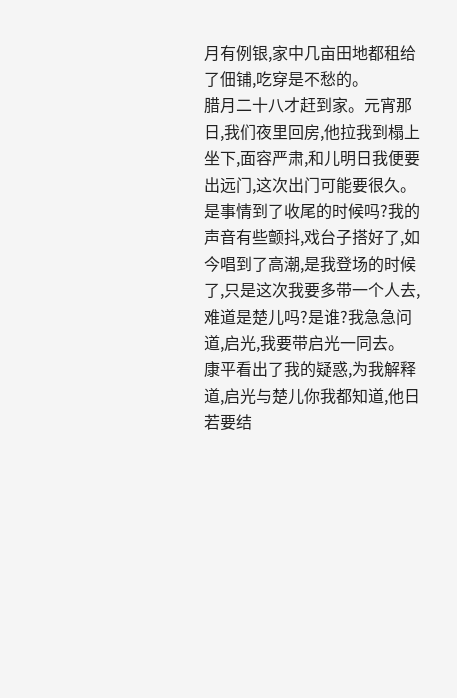月有例银,家中几亩田地都租给了佃铺,吃穿是不愁的。
腊月二十八才赶到家。元宵那日,我们夜里回房,他拉我到榻上坐下,面容严肃,和儿明日我便要出远门,这次出门可能要很久。
是事情到了收尾的时候吗?我的声音有些颤抖,戏台子搭好了,如今唱到了高潮,是我登场的时候了,只是这次我要多带一个人去,难道是楚儿吗?是谁?我急急问道,启光,我要带启光一同去。
康平看出了我的疑惑,为我解释道,启光与楚儿你我都知道,他日若要结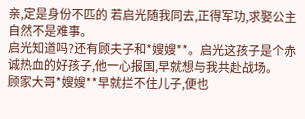亲,定是身份不匹的 若启光随我同去,正得军功,求娶公主自然不是难事。
启光知道吗?还有顾夫子和*嫂嫂**。启光这孩子是个赤诚热血的好孩子,他一心报国,早就想与我共赴战场。
顾家大哥*嫂嫂**早就拦不住儿子,便也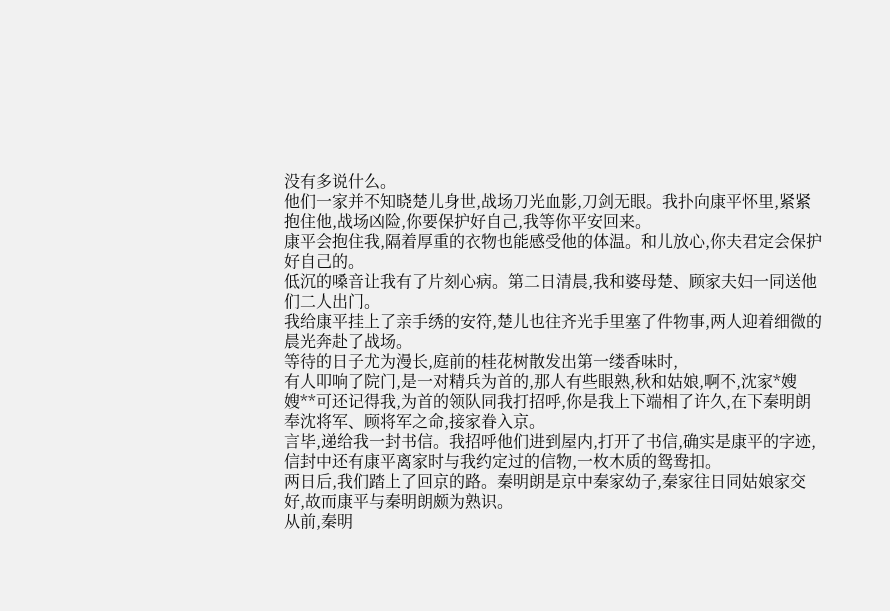没有多说什么。
他们一家并不知晓楚儿身世,战场刀光血影,刀剑无眼。我扑向康平怀里,紧紧抱住他,战场凶险,你要保护好自己,我等你平安回来。
康平会抱住我,隔着厚重的衣物也能感受他的体温。和儿放心,你夫君定会保护好自己的。
低沉的嗓音让我有了片刻心病。第二日清晨,我和婆母楚、顾家夫妇一同送他们二人出门。
我给康平挂上了亲手绣的安符,楚儿也往齐光手里塞了件物事,两人迎着细微的晨光奔赴了战场。
等待的日子尤为漫长,庭前的桂花树散发出第一缕香味时,
有人叩响了院门,是一对精兵为首的,那人有些眼熟,秋和姑娘,啊不,沈家*嫂嫂**可还记得我,为首的领队同我打招呼,你是我上下端相了许久,在下秦明朗奉沈将军、顾将军之命,接家眷入京。
言毕,递给我一封书信。我招呼他们进到屋内,打开了书信,确实是康平的字迹,信封中还有康平离家时与我约定过的信物,一枚木质的鸳鸯扣。
两日后,我们踏上了回京的路。秦明朗是京中秦家幼子,秦家往日同姑娘家交好,故而康平与秦明朗颇为熟识。
从前,秦明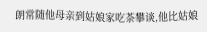朗常随他母亲到姑娘家吃茶攀谈,他比姑娘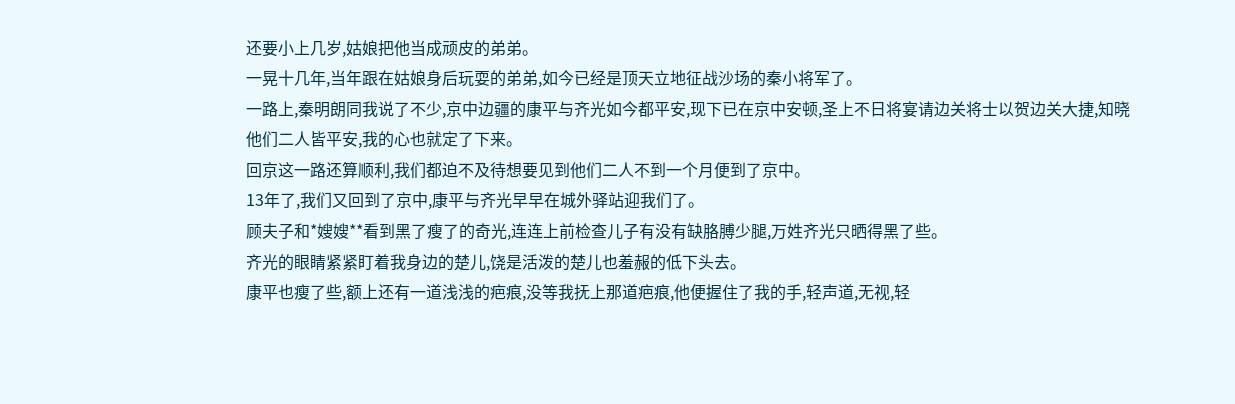还要小上几岁,姑娘把他当成顽皮的弟弟。
一晃十几年,当年跟在姑娘身后玩耍的弟弟,如今已经是顶天立地征战沙场的秦小将军了。
一路上,秦明朗同我说了不少,京中边疆的康平与齐光如今都平安,现下已在京中安顿,圣上不日将宴请边关将士以贺边关大捷,知晓他们二人皆平安,我的心也就定了下来。
回京这一路还算顺利,我们都迫不及待想要见到他们二人不到一个月便到了京中。
13年了,我们又回到了京中,康平与齐光早早在城外驿站迎我们了。
顾夫子和*嫂嫂**看到黑了瘦了的奇光,连连上前检查儿子有没有缺胳膊少腿,万姓齐光只晒得黑了些。
齐光的眼睛紧紧盯着我身边的楚儿,饶是活泼的楚儿也羞赧的低下头去。
康平也瘦了些,额上还有一道浅浅的疤痕,没等我抚上那道疤痕,他便握住了我的手,轻声道,无视,轻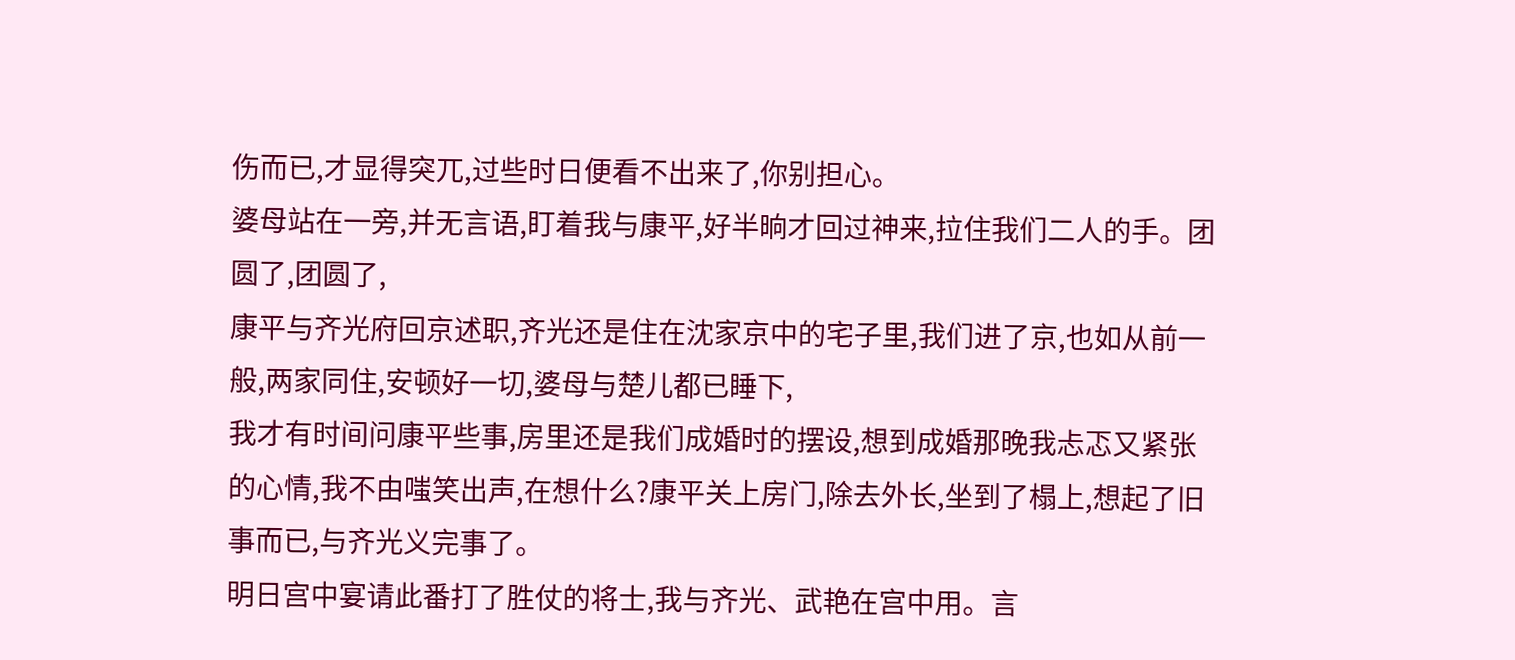伤而已,才显得突兀,过些时日便看不出来了,你别担心。
婆母站在一旁,并无言语,盯着我与康平,好半晌才回过神来,拉住我们二人的手。团圆了,团圆了,
康平与齐光府回京述职,齐光还是住在沈家京中的宅子里,我们进了京,也如从前一般,两家同住,安顿好一切,婆母与楚儿都已睡下,
我才有时间问康平些事,房里还是我们成婚时的摆设,想到成婚那晚我忐忑又紧张的心情,我不由嗤笑出声,在想什么?康平关上房门,除去外长,坐到了榻上,想起了旧事而已,与齐光义完事了。
明日宫中宴请此番打了胜仗的将士,我与齐光、武艳在宫中用。言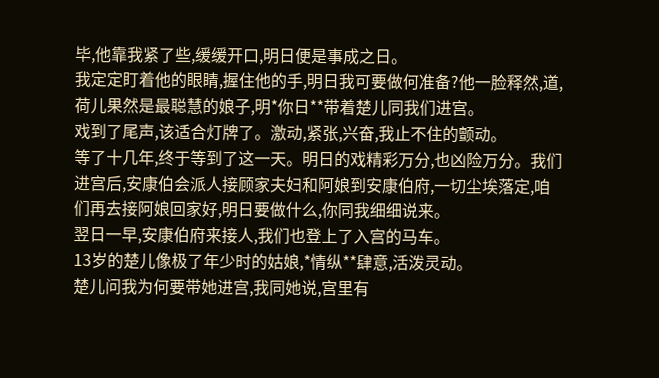毕,他靠我紧了些,缓缓开口,明日便是事成之日。
我定定盯着他的眼睛,握住他的手,明日我可要做何准备?他一脸释然,道,荷儿果然是最聪慧的娘子,明*你日**带着楚儿同我们进宫。
戏到了尾声,该适合灯牌了。激动,紧张,兴奋,我止不住的颤动。
等了十几年,终于等到了这一天。明日的戏精彩万分,也凶险万分。我们进宫后,安康伯会派人接顾家夫妇和阿娘到安康伯府,一切尘埃落定,咱们再去接阿娘回家好,明日要做什么,你同我细细说来。
翌日一早,安康伯府来接人,我们也登上了入宫的马车。
13岁的楚儿像极了年少时的姑娘,*情纵**肆意,活泼灵动。
楚儿问我为何要带她进宫,我同她说,宫里有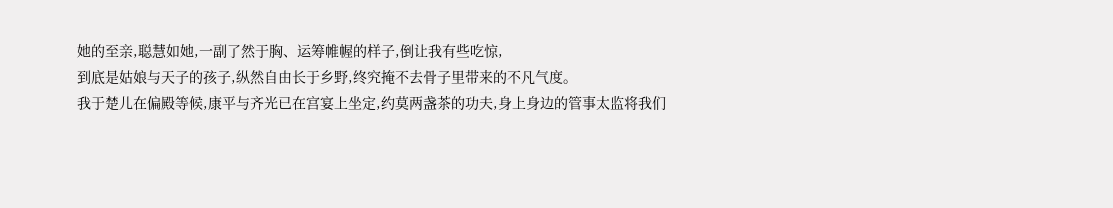她的至亲,聪慧如她,一副了然于胸、运筹帷幄的样子,倒让我有些吃惊,
到底是姑娘与天子的孩子,纵然自由长于乡野,终究掩不去骨子里带来的不凡气度。
我于楚儿在偏殿等候,康平与齐光已在宫宴上坐定,约莫两盏茶的功夫,身上身边的管事太监将我们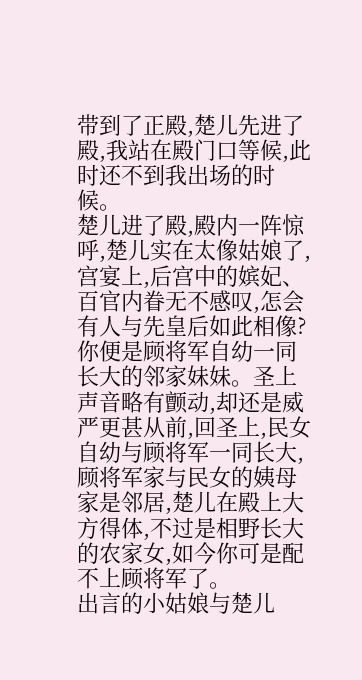带到了正殿,楚儿先进了殿,我站在殿门口等候,此时还不到我出场的时候。
楚儿进了殿,殿内一阵惊呼,楚儿实在太像姑娘了,宫宴上,后宫中的嫔妃、百官内眷无不感叹,怎会有人与先皇后如此相像?
你便是顾将军自幼一同长大的邻家妹妹。圣上声音略有颤动,却还是威严更甚从前,回圣上,民女自幼与顾将军一同长大,顾将军家与民女的姨母家是邻居,楚儿在殿上大方得体,不过是相野长大的农家女,如今你可是配不上顾将军了。
出言的小姑娘与楚儿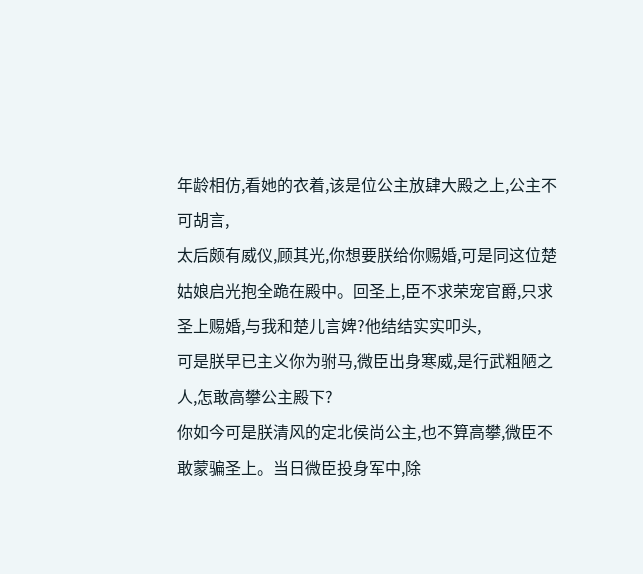年龄相仿,看她的衣着,该是位公主放肆大殿之上,公主不可胡言,
太后颇有威仪,顾其光,你想要朕给你赐婚,可是同这位楚姑娘启光抱全跪在殿中。回圣上,臣不求荣宠官爵,只求圣上赐婚,与我和楚儿言婢?他结结实实叩头,
可是朕早已主义你为驸马,微臣出身寒威,是行武粗陋之人,怎敢高攀公主殿下?
你如今可是朕清风的定北侯尚公主,也不算高攀,微臣不敢蒙骗圣上。当日微臣投身军中,除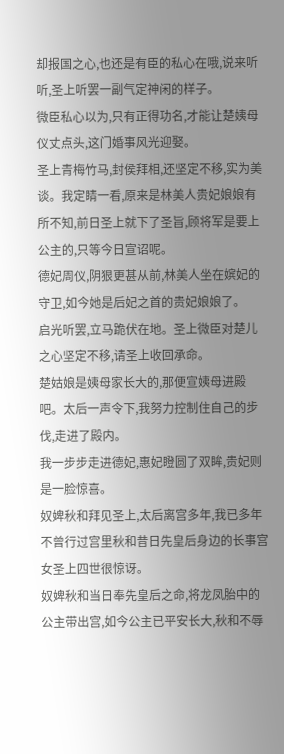却报国之心,也还是有臣的私心在哦,说来听听,圣上听罢一副气定神闲的样子。
微臣私心以为,只有正得功名,才能让楚姨母仪丈点头,这门婚事风光迎娶。
圣上青梅竹马,封侯拜相,还坚定不移,实为美谈。我定睛一看,原来是林美人贵妃娘娘有所不知,前日圣上就下了圣旨,顾将军是要上公主的,只等今日宣诏呢。
德妃周仪,阴狠更甚从前,林美人坐在嫔妃的守卫,如今她是后妃之首的贵妃娘娘了。
启光听罢,立马跪伏在地。圣上微臣对楚儿之心坚定不移,请圣上收回承命。
楚姑娘是姨母家长大的,那便宣姨母进殿吧。太后一声令下,我努力控制住自己的步伐,走进了殿内。
我一步步走进德妃,惠妃瞪圆了双眸,贵妃则是一脸惊喜。
奴婢秋和拜见圣上,太后离宫多年,我已多年不曾行过宫里秋和昔日先皇后身边的长事宫女圣上四世很惊讶。
奴婢秋和当日奉先皇后之命,将龙凤胎中的公主带出宫,如今公主已平安长大,秋和不辱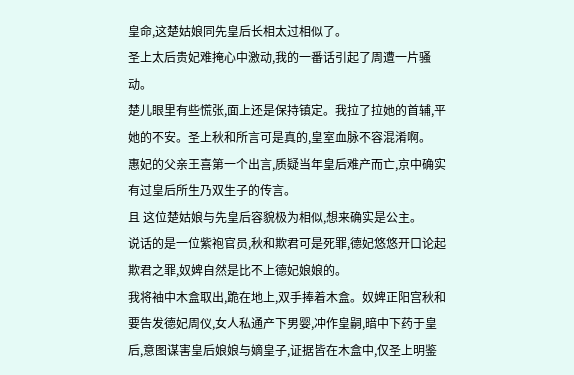皇命,这楚姑娘同先皇后长相太过相似了。
圣上太后贵妃难掩心中激动,我的一番话引起了周遭一片骚动。
楚儿眼里有些慌张,面上还是保持镇定。我拉了拉她的首辅,平她的不安。圣上秋和所言可是真的,皇室血脉不容混淆啊。
惠妃的父亲王喜第一个出言,质疑当年皇后难产而亡,京中确实有过皇后所生乃双生子的传言。
且 这位楚姑娘与先皇后容貌极为相似,想来确实是公主。
说话的是一位紫袍官员,秋和欺君可是死罪,德妃悠悠开口论起欺君之罪,奴婢自然是比不上德妃娘娘的。
我将袖中木盒取出,跪在地上,双手捧着木盒。奴婢正阳宫秋和要告发德妃周仪,女人私通产下男婴,冲作皇嗣,暗中下药于皇后,意图谋害皇后娘娘与嫡皇子,证据皆在木盒中,仅圣上明鉴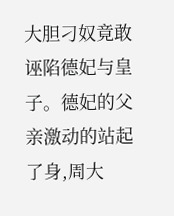大胆刁奴竟敢诬陷德妃与皇子。德妃的父亲激动的站起了身,周大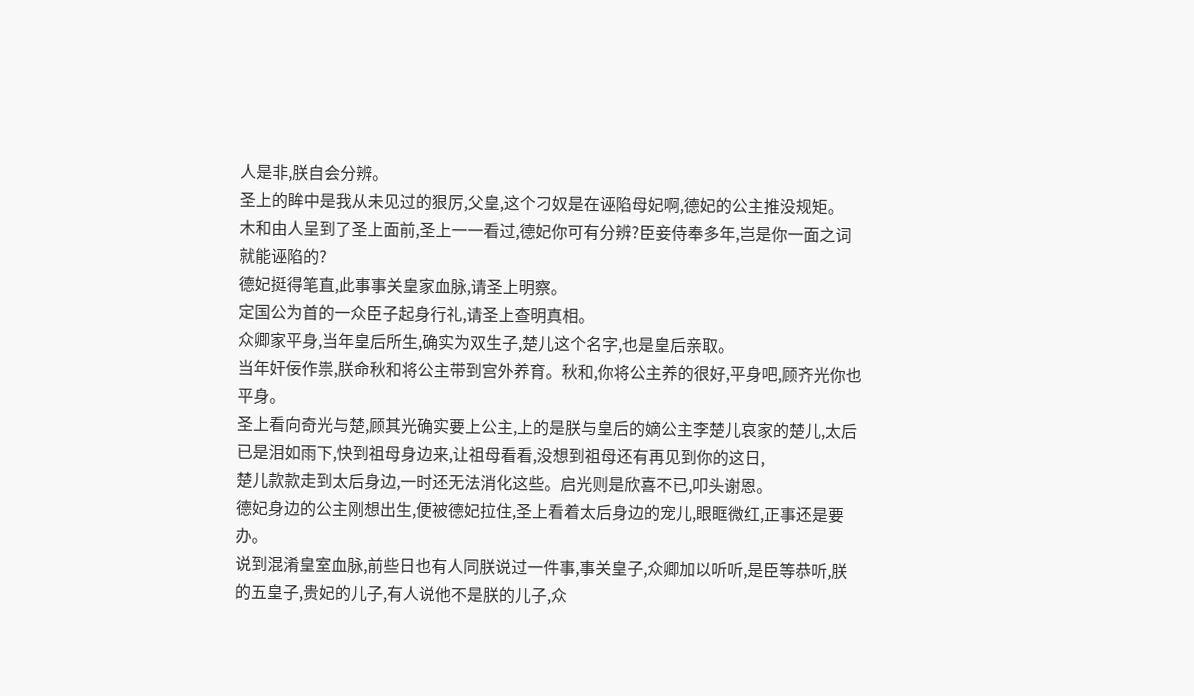人是非,朕自会分辨。
圣上的眸中是我从未见过的狠厉,父皇,这个刁奴是在诬陷母妃啊,德妃的公主推没规矩。
木和由人呈到了圣上面前,圣上一一看过,德妃你可有分辨?臣妾侍奉多年,岂是你一面之词就能诬陷的?
德妃挺得笔直,此事事关皇家血脉,请圣上明察。
定国公为首的一众臣子起身行礼,请圣上查明真相。
众卿家平身,当年皇后所生,确实为双生子,楚儿这个名字,也是皇后亲取。
当年奸佞作祟,朕命秋和将公主带到宫外养育。秋和,你将公主养的很好,平身吧,顾齐光你也平身。
圣上看向奇光与楚,顾其光确实要上公主,上的是朕与皇后的嫡公主李楚儿哀家的楚儿,太后已是泪如雨下,快到祖母身边来,让祖母看看,没想到祖母还有再见到你的这日,
楚儿款款走到太后身边,一时还无法消化这些。启光则是欣喜不已,叩头谢恩。
德妃身边的公主刚想出生,便被德妃拉住,圣上看着太后身边的宠儿,眼眶微红,正事还是要办。
说到混淆皇室血脉,前些日也有人同朕说过一件事,事关皇子,众卿加以听听,是臣等恭听,朕的五皇子,贵妃的儿子,有人说他不是朕的儿子,众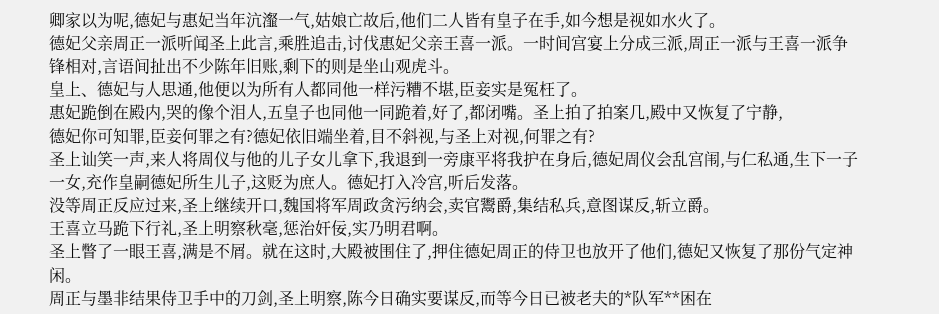卿家以为呢,德妃与惠妃当年沆瀣一气,姑娘亡故后,他们二人皆有皇子在手,如今想是视如水火了。
德妃父亲周正一派听闻圣上此言,乘胜追击,讨伐惠妃父亲王喜一派。一时间宫宴上分成三派,周正一派与王喜一派争锋相对,言语间扯出不少陈年旧账,剩下的则是坐山观虎斗。
皇上、德妃与人思通,他便以为所有人都同他一样污糟不堪,臣妾实是冤枉了。
惠妃跪倒在殿内,哭的像个泪人,五皇子也同他一同跪着,好了,都闭嘴。圣上拍了拍案几,殿中又恢复了宁静,
德妃你可知罪,臣妾何罪之有?德妃依旧端坐着,目不斜视,与圣上对视,何罪之有?
圣上讪笑一声,来人将周仪与他的儿子女儿拿下,我退到一旁康平将我护在身后,德妃周仪会乱宫闱,与仁私通,生下一子一女,充作皇嗣德妃所生儿子,这贬为庶人。德妃打入冷宫,听后发落。
没等周正反应过来,圣上继续开口,魏国将军周政贪污纳会,卖官鬻爵,集结私兵,意图谋反,斩立爵。
王喜立马跪下行礼,圣上明察秋毫,惩治奸佞,实乃明君啊。
圣上瞥了一眼王喜,满是不屑。就在这时,大殿被围住了,押住德妃周正的侍卫也放开了他们,德妃又恢复了那份气定神闲。
周正与墨非结果侍卫手中的刀剑,圣上明察,陈今日确实要谋反,而等今日已被老夫的*队军**困在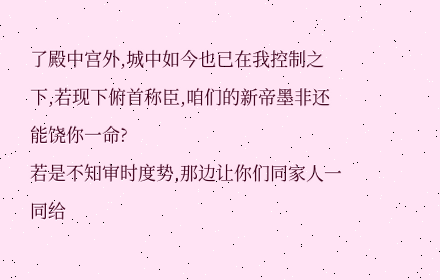了殿中宫外,城中如今也已在我控制之下,若现下俯首称臣,咱们的新帝墨非还能饶你一命?
若是不知审时度势,那边让你们同家人一同给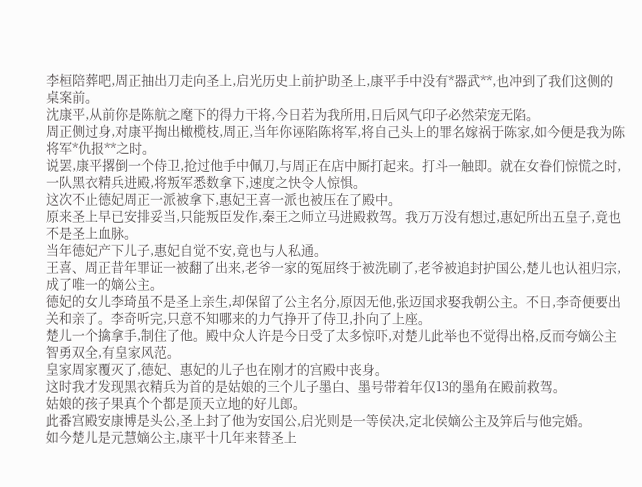李桓陪葬吧,周正抽出刀走向圣上,启光历史上前护助圣上,康平手中没有*器武**,也冲到了我们这侧的桌案前。
沈康平,从前你是陈航之麾下的得力干将,今日若为我所用,日后风气印子必然荣宠无陷。
周正侧过身,对康平掏出橄榄枝,周正,当年你诬陷陈将军,将自己头上的罪名嫁祸于陈家,如今便是我为陈将军*仇报**之时。
说罢,康平撂倒一个侍卫,抢过他手中佩刀,与周正在店中厮打起来。打斗一触即。就在女眷们惊慌之时,一队黑衣精兵进殿,将叛军悉数拿下,速度之快令人惊惧。
这次不止德妃周正一派被拿下,惠妃王喜一派也被压在了殿中。
原来圣上早已安排妥当,只能叛臣发作,秦王之师立马进殿救驾。我万万没有想过,惠妃所出五皇子,竟也不是圣上血脉。
当年德妃产下儿子,惠妃自觉不安,竟也与人私通。
王喜、周正昔年罪证一被翻了出来,老爷一家的冤屈终于被洗刷了,老爷被追封护国公,楚儿也认祖归宗,成了唯一的嫡公主。
德妃的女儿李琦虽不是圣上亲生,却保留了公主名分,原因无他,张迈国求娶我朝公主。不日,李奇便要出关和亲了。李奇听完,只意不知哪来的力气挣开了侍卫,扑向了上座。
楚儿一个擒拿手,制住了他。殿中众人许是今日受了太多惊吓,对楚儿此举也不觉得出格,反而夸嫡公主智勇双全,有皇家风范。
皇家周家覆灭了,德妃、惠妃的儿子也在刚才的宫殿中丧身。
这时我才发现黑衣精兵为首的是姑娘的三个儿子墨白、墨号带着年仅13的墨角在殿前救驾。
姑娘的孩子果真个个都是顶天立地的好儿郎。
此番宫殿安康博是头公,圣上封了他为安国公,启光则是一等侯决,定北侯嫡公主及笄后与他完婚。
如今楚儿是元慧嫡公主,康平十几年来替圣上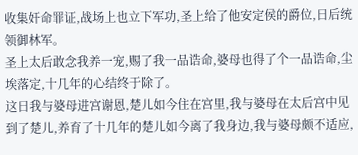收集奸命罪证,战场上也立下军功,圣上给了他安定侯的爵位,日后统领御林军。
圣上太后敢念我养一宠,赐了我一品诰命,婆母也得了个一品诰命,尘埃落定,十几年的心结终于除了。
这日我与婆母进宫谢恩,楚儿如今住在宫里,我与婆母在太后宫中见到了楚儿,养育了十几年的楚儿如今离了我身边,我与婆母颇不适应,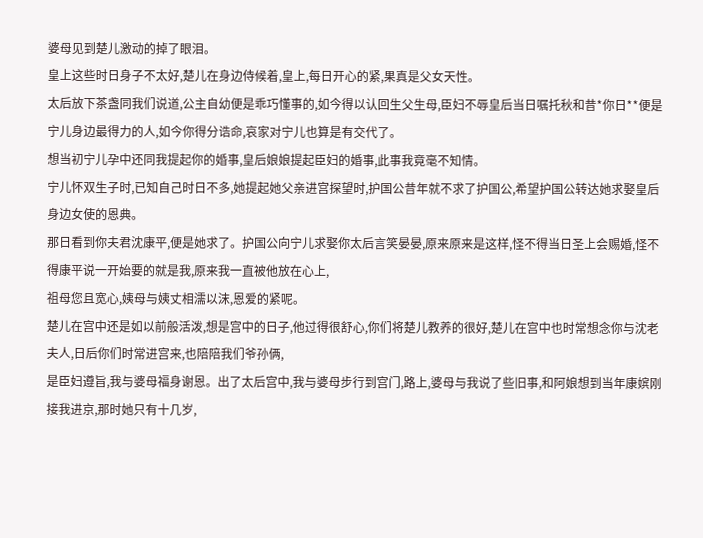婆母见到楚儿激动的掉了眼泪。
皇上这些时日身子不太好,楚儿在身边侍候着,皇上,每日开心的紧,果真是父女天性。
太后放下茶盏同我们说道,公主自幼便是乖巧懂事的,如今得以认回生父生母,臣妇不辱皇后当日嘱托秋和昔*你日**便是宁儿身边最得力的人,如今你得分诰命,哀家对宁儿也算是有交代了。
想当初宁儿孕中还同我提起你的婚事,皇后娘娘提起臣妇的婚事,此事我竟毫不知情。
宁儿怀双生子时,已知自己时日不多,她提起她父亲进宫探望时,护国公昔年就不求了护国公,希望护国公转达她求娶皇后身边女使的恩典。
那日看到你夫君沈康平,便是她求了。护国公向宁儿求娶你太后言笑晏晏,原来原来是这样,怪不得当日圣上会赐婚,怪不得康平说一开始要的就是我,原来我一直被他放在心上,
祖母您且宽心,姨母与姨丈相濡以沫,恩爱的紧呢。
楚儿在宫中还是如以前般活泼,想是宫中的日子,他过得很舒心,你们将楚儿教养的很好,楚儿在宫中也时常想念你与沈老夫人,日后你们时常进宫来,也陪陪我们爷孙俩,
是臣妇遵旨,我与婆母福身谢恩。出了太后宫中,我与婆母步行到宫门,路上,婆母与我说了些旧事,和阿娘想到当年康嫔刚接我进京,那时她只有十几岁,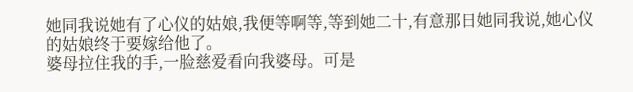她同我说她有了心仪的姑娘,我便等啊等,等到她二十,有意那日她同我说,她心仪的姑娘终于要嫁给他了。
婆母拉住我的手,一脸慈爱看向我婆母。可是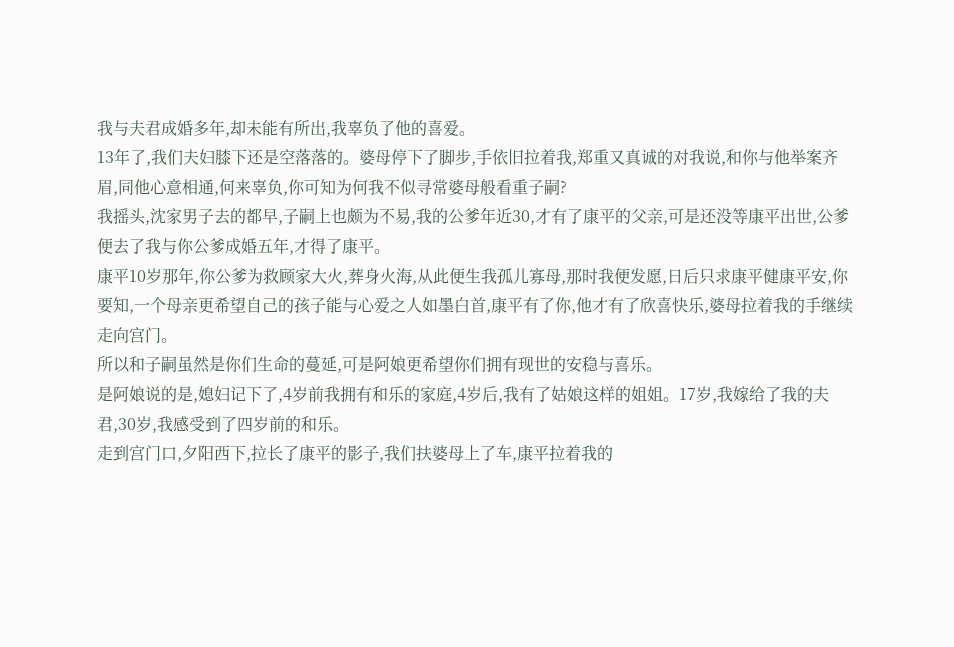我与夫君成婚多年,却未能有所出,我辜负了他的喜爱。
13年了,我们夫妇膝下还是空落落的。婆母停下了脚步,手依旧拉着我,郑重又真诚的对我说,和你与他举案齐眉,同他心意相通,何来辜负,你可知为何我不似寻常婆母般看重子嗣?
我摇头,沈家男子去的都早,子嗣上也颇为不易,我的公爹年近30,才有了康平的父亲,可是还没等康平出世,公爹便去了我与你公爹成婚五年,才得了康平。
康平10岁那年,你公爹为救顾家大火,葬身火海,从此便生我孤儿寡母,那时我便发愿,日后只求康平健康平安,你要知,一个母亲更希望自己的孩子能与心爱之人如墨白首,康平有了你,他才有了欣喜快乐,婆母拉着我的手继续走向宫门。
所以和子嗣虽然是你们生命的蔓延,可是阿娘更希望你们拥有现世的安稳与喜乐。
是阿娘说的是,媳妇记下了,4岁前我拥有和乐的家庭,4岁后,我有了姑娘这样的姐姐。17岁,我嫁给了我的夫君,30岁,我感受到了四岁前的和乐。
走到宫门口,夕阳西下,拉长了康平的影子,我们扶婆母上了车,康平拉着我的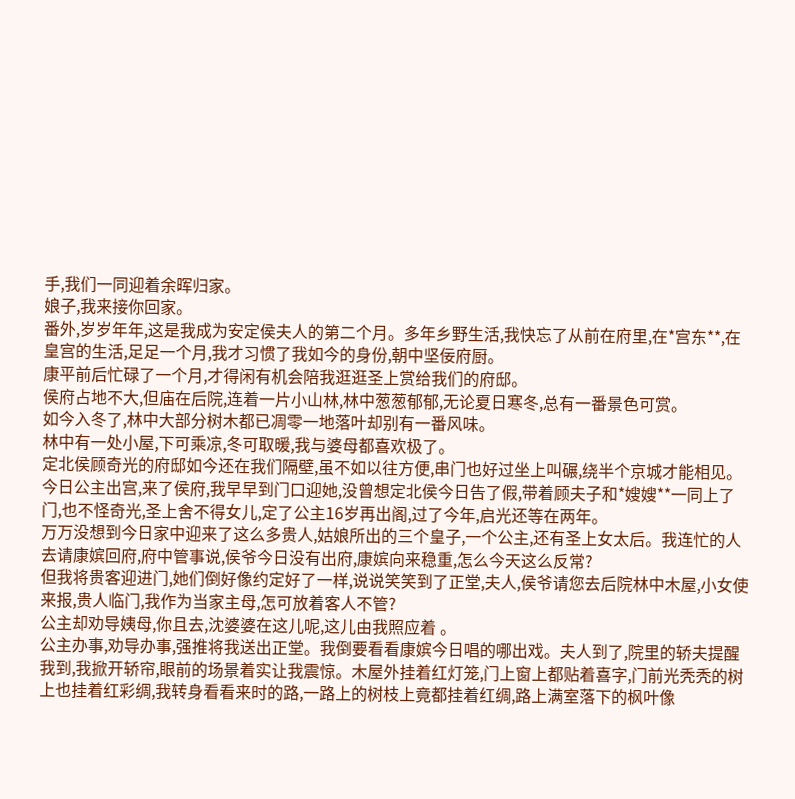手,我们一同迎着余晖归家。
娘子,我来接你回家。
番外,岁岁年年,这是我成为安定侯夫人的第二个月。多年乡野生活,我快忘了从前在府里,在*宫东**,在皇宫的生活,足足一个月,我才习惯了我如今的身份,朝中坚佞府厨。
康平前后忙碌了一个月,才得闲有机会陪我逛逛圣上赏给我们的府邸。
侯府占地不大,但庙在后院,连着一片小山林,林中葱葱郁郁,无论夏日寒冬,总有一番景色可赏。
如今入冬了,林中大部分树木都已凋零一地落叶却别有一番风味。
林中有一处小屋,下可乘凉,冬可取暖,我与婆母都喜欢极了。
定北侯顾奇光的府邸如今还在我们隔壁,虽不如以往方便,串门也好过坐上叫碾,绕半个京城才能相见。
今日公主出宫,来了侯府,我早早到门口迎她,没曾想定北侯今日告了假,带着顾夫子和*嫂嫂**一同上了门,也不怪奇光,圣上舍不得女儿,定了公主16岁再出阁,过了今年,启光还等在两年。
万万没想到今日家中迎来了这么多贵人,姑娘所出的三个皇子,一个公主,还有圣上女太后。我连忙的人去请康嫔回府,府中管事说,侯爷今日没有出府,康嫔向来稳重,怎么今天这么反常?
但我将贵客迎进门,她们倒好像约定好了一样,说说笑笑到了正堂,夫人,侯爷请您去后院林中木屋,小女使来报,贵人临门,我作为当家主母,怎可放着客人不管?
公主却劝导姨母,你且去,沈婆婆在这儿呢,这儿由我照应着 。
公主办事,劝导办事,强推将我送出正堂。我倒要看看康嫔今日唱的哪出戏。夫人到了,院里的轿夫提醒我到,我掀开轿帘,眼前的场景着实让我震惊。木屋外挂着红灯笼,门上窗上都贴着喜字,门前光秃秃的树上也挂着红彩绸,我转身看看来时的路,一路上的树枝上竟都挂着红绸,路上满室落下的枫叶像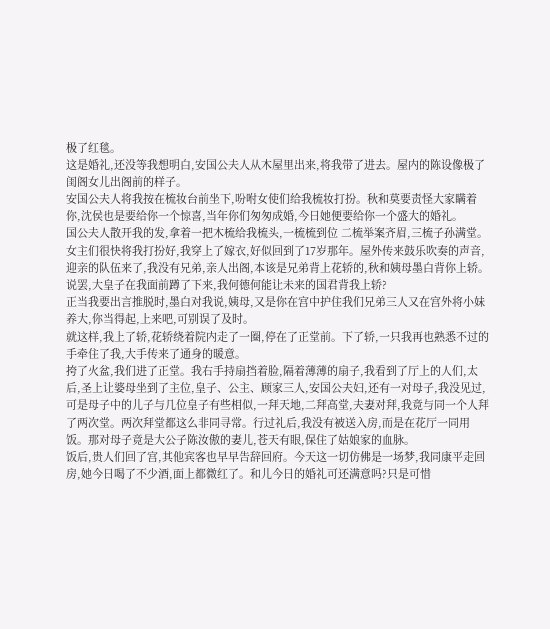极了红毯。
这是婚礼,还没等我想明白,安国公夫人从木屋里出来,将我带了进去。屋内的陈设像极了闺阁女儿出阁前的样子。
安国公夫人将我按在梳妆台前坐下,吩咐女使们给我梳妆打扮。秋和莫要责怪大家瞒着你,沈侯也是要给你一个惊喜,当年你们匆匆成婚,今日她便要给你一个盛大的婚礼。
国公夫人散开我的发,拿着一把木梳给我梳头,一梳梳到位 二梳举案齐眉,三梳子孙满堂。女主们很快将我打扮好,我穿上了嫁衣,好似回到了17岁那年。屋外传来鼓乐吹奏的声音,迎亲的队伍来了,我没有兄弟,亲人出阁,本该是兄弟背上花轿的,秋和姨母墨白背你上轿。
说罢,大皇子在我面前蹲了下来,我何德何能让未来的国君背我上轿?
正当我要出言推脱时,墨白对我说,姨母,又是你在宫中护住我们兄弟三人又在宫外将小妹养大,你当得起,上来吧,可别误了及时。
就这样,我上了轿,花轿绕着院内走了一圈,停在了正堂前。下了轿,一只我再也熟悉不过的手牵住了我,大手传来了通身的暖意。
挎了火盆,我们进了正堂。我右手持扇挡着脸,隔着薄薄的扇子,我看到了厅上的人们,太后,圣上让婆母坐到了主位,皇子、公主、顾家三人,安国公夫妇,还有一对母子,我没见过,可是母子中的儿子与几位皇子有些相似,一拜天地,二拜高堂,夫妻对拜,我竟与同一个人拜了两次堂。两次拜堂都这么非同寻常。行过礼后,我没有被送入房,而是在花厅一同用饭。那对母子竟是大公子陈汝傲的妻儿,苍天有眼,保住了姑娘家的血脉。
饭后,贵人们回了宫,其他宾客也早早告辞回府。今天这一切仿佛是一场梦,我同康平走回房,她今日喝了不少酒,面上都微红了。和儿今日的婚礼可还满意吗?只是可惜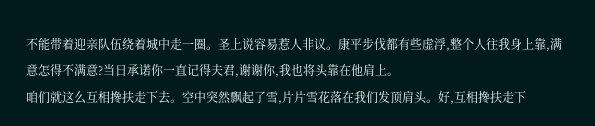不能带着迎亲队伍绕着城中走一圈。圣上说容易惹人非议。康平步伐都有些虚浮,整个人往我身上靠,满意怎得不满意?当日承诺你一直记得夫君,谢谢你,我也将头靠在他肩上。
咱们就这么互相搀扶走下去。空中突然飘起了雪,片片雪花落在我们发顶肩头。好,互相搀扶走下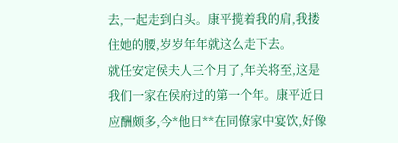去,一起走到白头。康平揽着我的肩,我搂住她的腰,岁岁年年就这么走下去。
就任安定侯夫人三个月了,年关将至,这是我们一家在侯府过的第一个年。康平近日应酬颇多,今*他日**在同僚家中宴饮,好像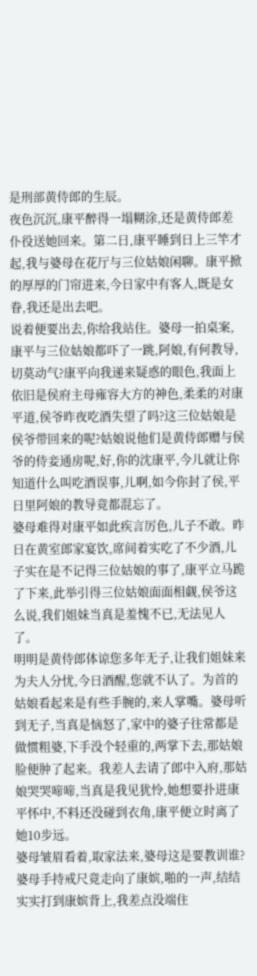是刑部黄侍郎的生辰。
夜色沉沉,康平醉得一塌糊涂,还是黄侍郎差仆役送她回来。第二日,康平睡到日上三竿才起,我与婆母在花厅与三位姑娘闲聊。康平掀的厚厚的门帘进来,今日家中有客人,既是女眷,我还是出去吧。
说着便要出去,你给我站住。婆母一拍桌案,康平与三位姑娘都吓了一跳,阿娘,有何教导,切莫动气?康平向我递来疑惑的眼色,我面上依旧是侯府主母雍容大方的神色,柔柔的对康平道,侯爷昨夜吃酒失望了吗?这三位姑娘是侯爷带回来的呢?姑娘说他们是黄侍郎赠与侯爷的侍妾通房呢,好,你的沈康平,今儿就让你知道什么叫吃酒误事,儿啊,如今你封了侯,平日里阿娘的教导竟都混忘了。
婆母难得对康平如此疾言厉色,儿子不敢。昨日在黄室郎家宴饮,席间着实吃了不少酒,儿子实在是不记得三位姑娘的事了,康平立马跪了下来,此举引得三位姑娘面面相觑,侯爷这么说,我们姐妹当真是羞愧不已,无法见人了。
明明是黄侍郎体谅您多年无子,让我们姐妹来为夫人分忧,今日酒醒,您就不认了。为首的姑娘看起来是有些手腕的,来人掌嘴。婆母听到无子,当真是恼怒了,家中的婆子往常都是做惯粗婆,下手没个轻重的,两掌下去,那姑娘脸便肿了起来。我差人去请了郎中入府,那姑娘哭哭啼啼,当真是我见犹怜,她想要扑进康平怀中,不料还没碰到衣角,康平便立时离了她10步远。
婆母皱眉看着,取家法来,婆母这是要教训谁?婆母手持戒尺竟走向了康嫔,啪的一声,结结实实打到康嫔背上,我差点没端住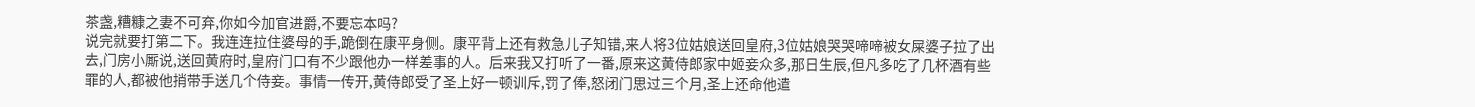茶盏,糟糠之妻不可弃,你如今加官进爵,不要忘本吗?
说完就要打第二下。我连连拉住婆母的手,跪倒在康平身侧。康平背上还有救急儿子知错,来人将3位姑娘送回皇府,3位姑娘哭哭啼啼被女屎婆子拉了出去,门房小厮说,送回黄府时,皇府门口有不少跟他办一样差事的人。后来我又打听了一番,原来这黄侍郎家中姬妾众多,那日生辰,但凡多吃了几杯酒有些罪的人,都被他捎带手送几个侍妾。事情一传开,黄侍郎受了圣上好一顿训斥,罚了俸,怒闭门思过三个月,圣上还命他遣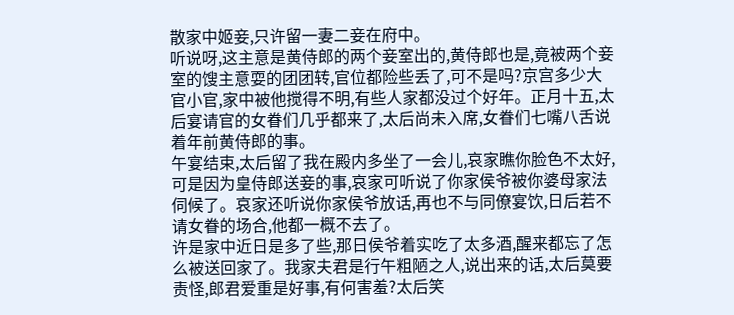散家中姬妾,只许留一妻二妾在府中。
听说呀,这主意是黄侍郎的两个妾室出的,黄侍郎也是,竟被两个妾室的馊主意耍的团团转,官位都险些丢了,可不是吗?京宫多少大官小官,家中被他搅得不明,有些人家都没过个好年。正月十五,太后宴请官的女眷们几乎都来了,太后尚未入席,女眷们七嘴八舌说着年前黄侍郎的事。
午宴结束,太后留了我在殿内多坐了一会儿,哀家瞧你脸色不太好,可是因为皇侍郎送妾的事,哀家可听说了你家侯爷被你婆母家法伺候了。哀家还听说你家侯爷放话,再也不与同僚宴饮,日后若不请女眷的场合,他都一概不去了。
许是家中近日是多了些,那日侯爷着实吃了太多酒,醒来都忘了怎么被送回家了。我家夫君是行午粗陋之人,说出来的话,太后莫要责怪,郎君爱重是好事,有何害羞?太后笑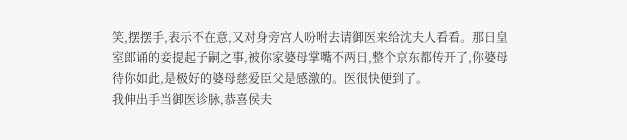笑,摆摆手,表示不在意,又对身旁宫人吩咐去请御医来给沈夫人看看。那日皇室郎诵的妾提起子嗣之事,被你家婆母掌嘴不两日,整个京东都传开了,你婆母待你如此,是极好的婆母慈爱臣父是感激的。医很快便到了。
我伸出手当御医诊脉,恭喜侯夫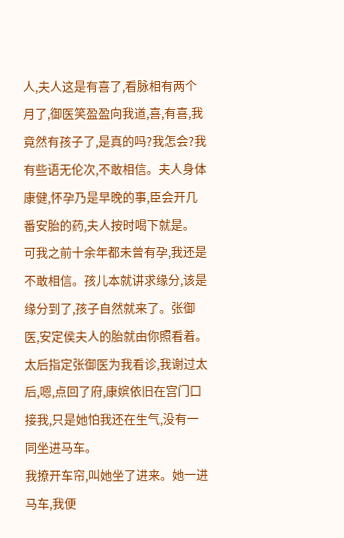人,夫人这是有喜了,看脉相有两个月了,御医笑盈盈向我道,喜,有喜,我竟然有孩子了,是真的吗?我怎会?我有些语无伦次,不敢相信。夫人身体康健,怀孕乃是早晚的事,臣会开几番安胎的药,夫人按时喝下就是。
可我之前十余年都未曾有孕,我还是不敢相信。孩儿本就讲求缘分,该是缘分到了,孩子自然就来了。张御医,安定侯夫人的胎就由你照看着。太后指定张御医为我看诊,我谢过太后,嗯,点回了府,康嫔依旧在宫门口接我,只是她怕我还在生气,没有一同坐进马车。
我撩开车帘,叫她坐了进来。她一进马车,我便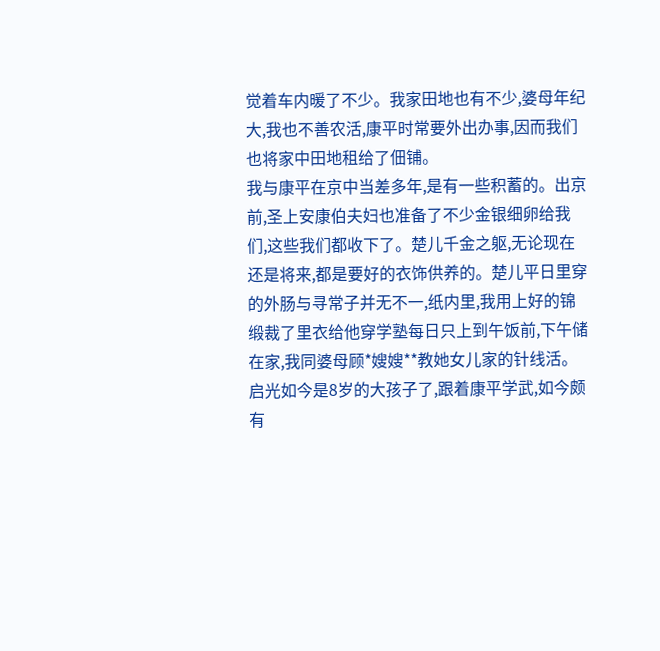觉着车内暖了不少。我家田地也有不少,婆母年纪大,我也不善农活,康平时常要外出办事,因而我们也将家中田地租给了佃铺。
我与康平在京中当差多年,是有一些积蓄的。出京前,圣上安康伯夫妇也准备了不少金银细卵给我们,这些我们都收下了。楚儿千金之躯,无论现在还是将来,都是要好的衣饰供养的。楚儿平日里穿的外肠与寻常子并无不一,纸内里,我用上好的锦缎裁了里衣给他穿学塾每日只上到午饭前,下午储在家,我同婆母顾*嫂嫂**教她女儿家的针线活。启光如今是8岁的大孩子了,跟着康平学武,如今颇有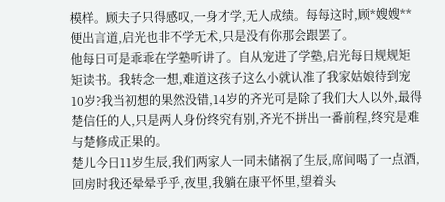模样。顾夫子只得感叹,一身才学,无人成绩。每每这时,顾*嫂嫂**便出言道,启光也非不学无术,只是没有你那会跟罢了。
他每日可是乖乖在学塾听讲了。自从宠进了学塾,启光每日规规矩矩读书。我转念一想,难道这孩子这么小就认准了我家姑娘待到宠10岁?我当初想的果然没错,14岁的齐光可是除了我们大人以外,最得楚信任的人,只是两人身份终究有别,齐光不拼出一番前程,终究是难与楚修成正果的。
楚儿今日11岁生辰,我们两家人一同未储祸了生辰,席间喝了一点酒,回房时我还晕晕乎乎,夜里,我躺在康平怀里,望着头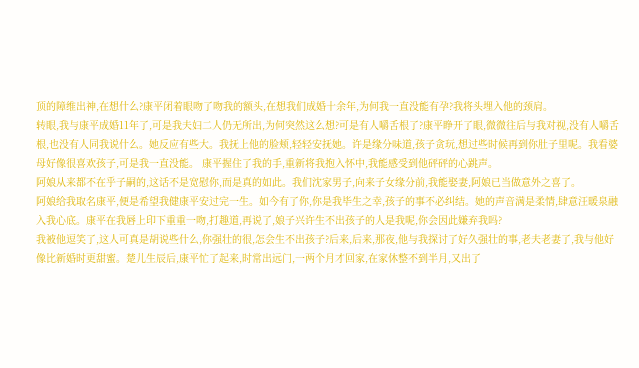顶的障维出神,在想什么?康平闭着眼吻了吻我的额头,在想我们成婚十余年,为何我一直没能有孕?我将头埋入他的颈肩。
转眼,我与康平成婚11年了,可是我夫妇二人仍无所出,为何突然这么想?可是有人嚼舌根了?康平睁开了眼,微微往后与我对视,没有人嚼舌根,也没有人同我说什么。她反应有些大。我抚上他的脸颊,轻轻安抚她。许是缘分味道,孩子贪玩,想过些时候再到你肚子里呢。我看婆母好像很喜欢孩子,可是我一直没能。 康平握住了我的手,重新将我抱入怀中,我能感受到他砰砰的心跳声。
阿娘从来都不在乎子嗣的,这话不是宽慰你,而是真的如此。我们沈家男子,向来子女缘分前,我能娶妻,阿娘已当做意外之喜了。
阿娘给我取名康平,便是希望我健康平安过完一生。如今有了你,你是我毕生之幸,孩子的事不必纠结。她的声音满是柔情,肆意汪暖泉融入我心底。康平在我唇上印下重重一吻,打趣道,再说了,娘子兴许生不出孩子的人是我呢,你会因此嫌弃我吗?
我被他逗笑了,这人可真是胡说些什么,你强壮的很,怎会生不出孩子?后来,后来,那夜,他与我探讨了好久强壮的事,老夫老妻了,我与他好像比新婚时更甜蜜。楚儿生辰后,康平忙了起来,时常出远门,一两个月才回家,在家休整不到半月,又出了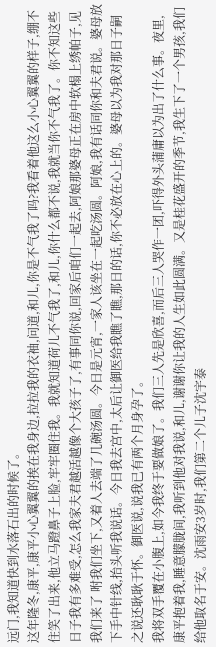远门,我知道快到水落石出的时候了。
这年隆冬,康平,康平小心翼翼的挨在我身边,拉拉我的衣袖,问道,和儿,你是不气我了吗?我看着他这么小心翼翼的样子,绷不住笑了出来,他立马蹬鼻子上脸,牢牢圈住我。我就知道荷儿不气我了,和儿,你什么都不说,我就当你不气我了。你不知这些日子我有多难受,怎么我家夫君越活越像个大孩子了,有事同你说,回家后咱们一起去,阿娘那婆母正在房中软榻上绣帕子,见我们来了 咐我们坐下,又着人去端了几碗汤圆。今日是元宵,一家人该坐在一起吃汤圆。阿娘,我有话同你和夫君说。婆母放下手中针线,抬头听我说话。今日我去宫中,太后让御医给我瞧了瞧,那日的话,你不必放在心上的。婆母以为我对那日子嗣之说还耿耿于怀。御医说,说我已有两个月身孕了。
我将双手覆在小腹上,如今我终于要做娘了。我们三人先是欣喜,而后三人哭作一团,吓得外头蒲庸以为出了什么事。夜里,康平抱着我,睡意朦胧间,我听到他对我说,和儿,谢谢你让我的人生如此圆满。又是桂花盛开的季节,我生下了一个男孩,我们给他取名于安。沈雨安3岁时,我们第二个儿子沈宇泰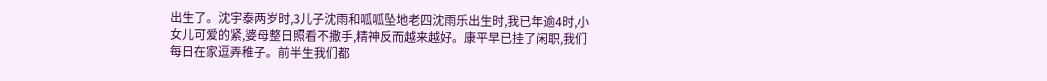出生了。沈宇泰两岁时,3儿子沈雨和呱呱坠地老四沈雨乐出生时,我已年逾4时,小女儿可爱的紧,婆母整日照看不撒手,精神反而越来越好。康平早已挂了闲职,我们每日在家逗弄稚子。前半生我们都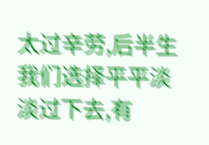太过辛劳,后半生我们选择平平淡淡过下去,有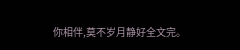你相伴,莫不岁月静好全文完。